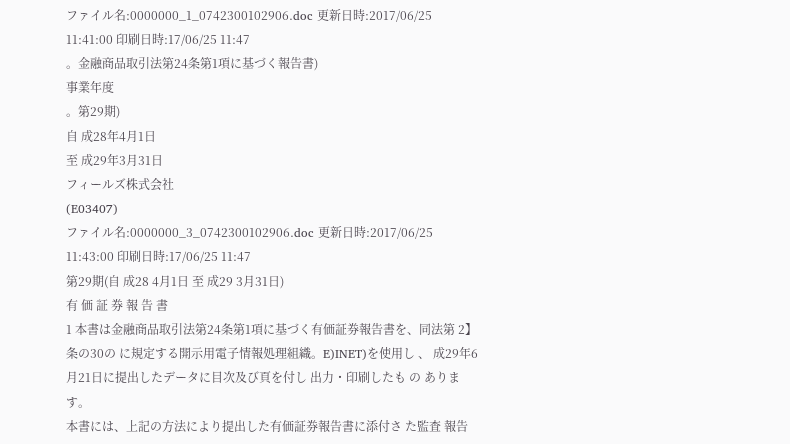ファイル名:0000000_1_0742300102906.doc 更新日時:2017/06/25 11:41:00 印刷日時:17/06/25 11:47
。金融商品取引法第24条第1項に基づく報告書)
事業年度
。第29期)
自 成28年4月1日
至 成29年3月31日
フィールズ株式会社
(E03407)
ファイル名:0000000_3_0742300102906.doc 更新日時:2017/06/25 11:43:00 印刷日時:17/06/25 11:47
第29期(自 成28 4月1日 至 成29 3月31日)
有 価 証 券 報 告 書
1 本書は金融商品取引法第24条第1項に基づく有価証券報告書を、同法第 2】条の30の に規定する開示用電子情報処理組織。E)INET)を使用し 、 成29年6月21日に提出したデータに目次及び頁を付し 出力・印刷したも の あります。
本書には、上記の方法により提出した有価証券報告書に添付さ た監査 報告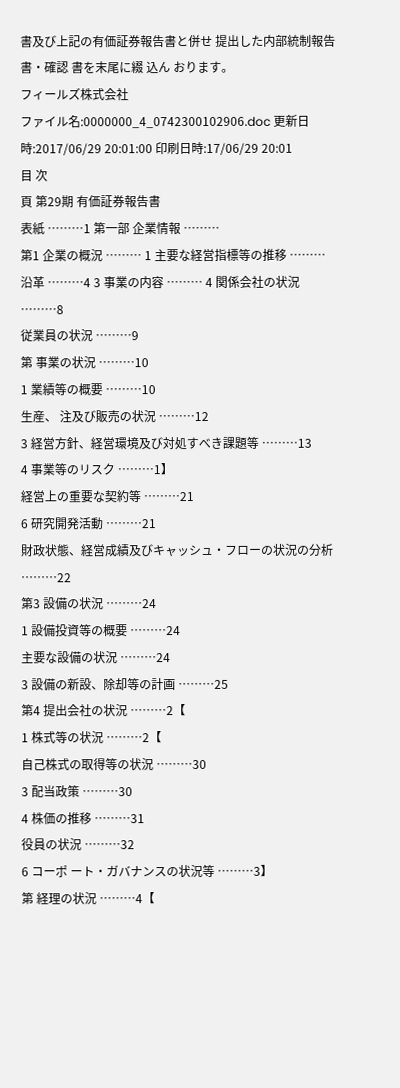書及び上記の有価証券報告書と併せ 提出した内部統制報告書・確認 書を末尾に綴 込ん おります。
フィールズ株式会社
ファイル名:0000000_4_0742300102906.doc 更新日時:2017/06/29 20:01:00 印刷日時:17/06/29 20:01
目 次
頁 第29期 有価証券報告書
表紙 ………1 第一部 企業情報 ………
第1 企業の概況 ……… 1 主要な経営指標等の推移 ………
沿革 ………4 3 事業の内容 ……… 4 関係会社の状況 ………8
従業員の状況 ………9
第 事業の状況 ………10
1 業績等の概要 ………10
生産、 注及び販売の状況 ………12
3 経営方針、経営環境及び対処すべき課題等 ………13
4 事業等のリスク ………1】
経営上の重要な契約等 ………21
6 研究開発活動 ………21
財政状態、経営成績及びキャッシュ・フローの状況の分析 ………22
第3 設備の状況 ………24
1 設備投資等の概要 ………24
主要な設備の状況 ………24
3 設備の新設、除却等の計画 ………25
第4 提出会社の状況 ………2【
1 株式等の状況 ………2【
自己株式の取得等の状況 ………30
3 配当政策 ………30
4 株価の推移 ………31
役員の状況 ………32
6 コーポ ート・ガバナンスの状況等 ………3】
第 経理の状況 ………4【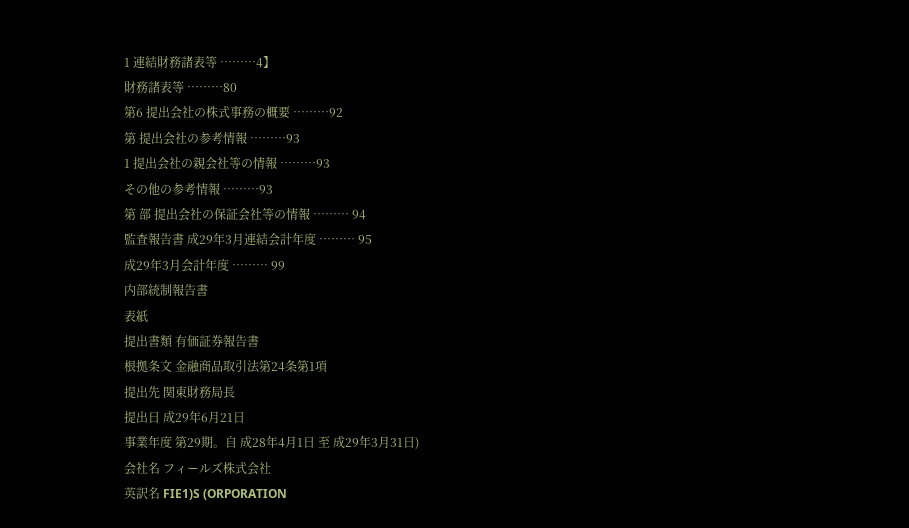1 連結財務諸表等 ………4】
財務諸表等 ………80
第6 提出会社の株式事務の概要 ………92
第 提出会社の参考情報 ………93
1 提出会社の親会社等の情報 ………93
その他の参考情報 ………93
第 部 提出会社の保証会社等の情報 ……… 94
監査報告書 成29年3月連結会計年度 ……… 95
成29年3月会計年度 ……… 99
内部統制報告書
表紙
提出書類 有価証券報告書
根拠条文 金融商品取引法第24条第1項
提出先 関東財務局長
提出日 成29年6月21日
事業年度 第29期。自 成28年4月1日 至 成29年3月31日)
会社名 フィールズ株式会社
英訳名 FIE1)S (ORPORATION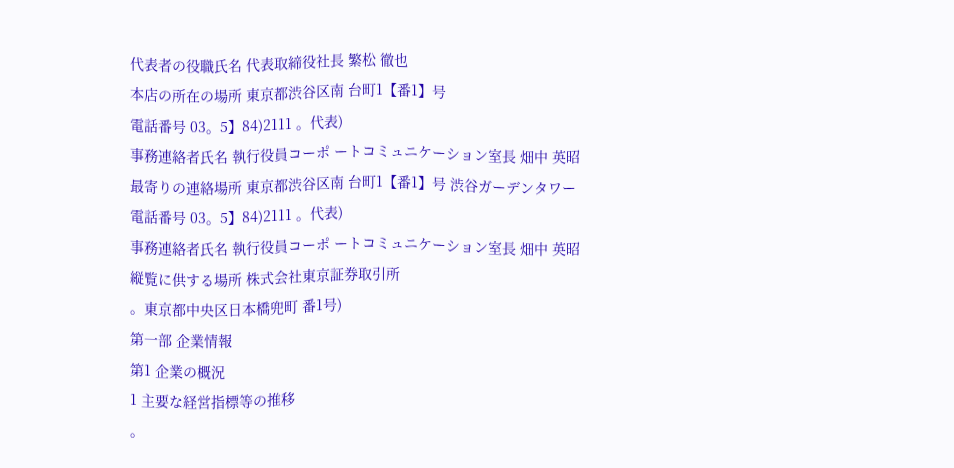代表者の役職氏名 代表取締役社長 繁松 徹也
本店の所在の場所 東京都渋谷区南 台町1【番1】号
電話番号 03。5】84)2111 。代表)
事務連絡者氏名 執行役員コーポ ートコミュニケーション室長 畑中 英昭
最寄りの連絡場所 東京都渋谷区南 台町1【番1】号 渋谷ガーデンタワー
電話番号 03。5】84)2111 。代表)
事務連絡者氏名 執行役員コーポ ートコミュニケーション室長 畑中 英昭
縦覧に供する場所 株式会社東京証券取引所
。東京都中央区日本橋兜町 番1号)
第一部 企業情報
第1 企業の概況
1 主要な経営指標等の推移
。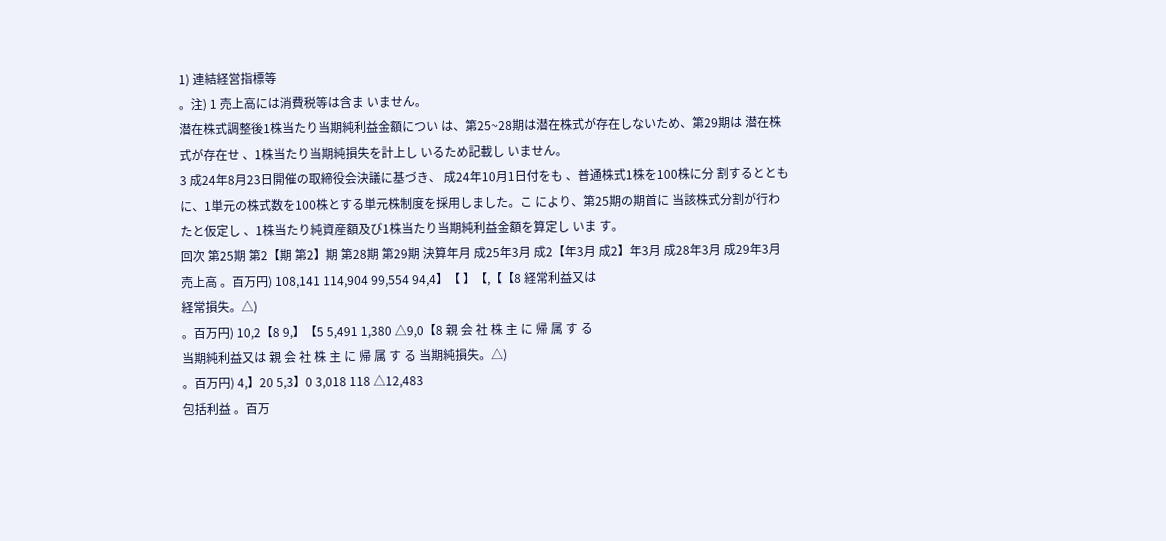1) 連結経営指標等
。注) 1 売上高には消費税等は含ま いません。
潜在株式調整後1株当たり当期純利益金額につい は、第25~28期は潜在株式が存在しないため、第29期は 潜在株式が存在せ 、1株当たり当期純損失を計上し いるため記載し いません。
3 成24年8月23日開催の取締役会決議に基づき、 成24年10月1日付をも 、普通株式1株を100株に分 割するとともに、1単元の株式数を100株とする単元株制度を採用しました。こ により、第25期の期首に 当該株式分割が行わ たと仮定し 、1株当たり純資産額及び1株当たり当期純利益金額を算定し いま す。
回次 第25期 第2【期 第2】期 第28期 第29期 決算年月 成25年3月 成2【年3月 成2】年3月 成28年3月 成29年3月 売上高 。百万円) 108,141 114,904 99,554 94,4】【 】【,【【8 経常利益又は
経常損失。△)
。百万円) 10,2【8 9,】【5 5,491 1,380 △9,0【8 親 会 社 株 主 に 帰 属 す る
当期純利益又は 親 会 社 株 主 に 帰 属 す る 当期純損失。△)
。百万円) 4,】20 5,3】0 3,018 118 △12,483
包括利益 。百万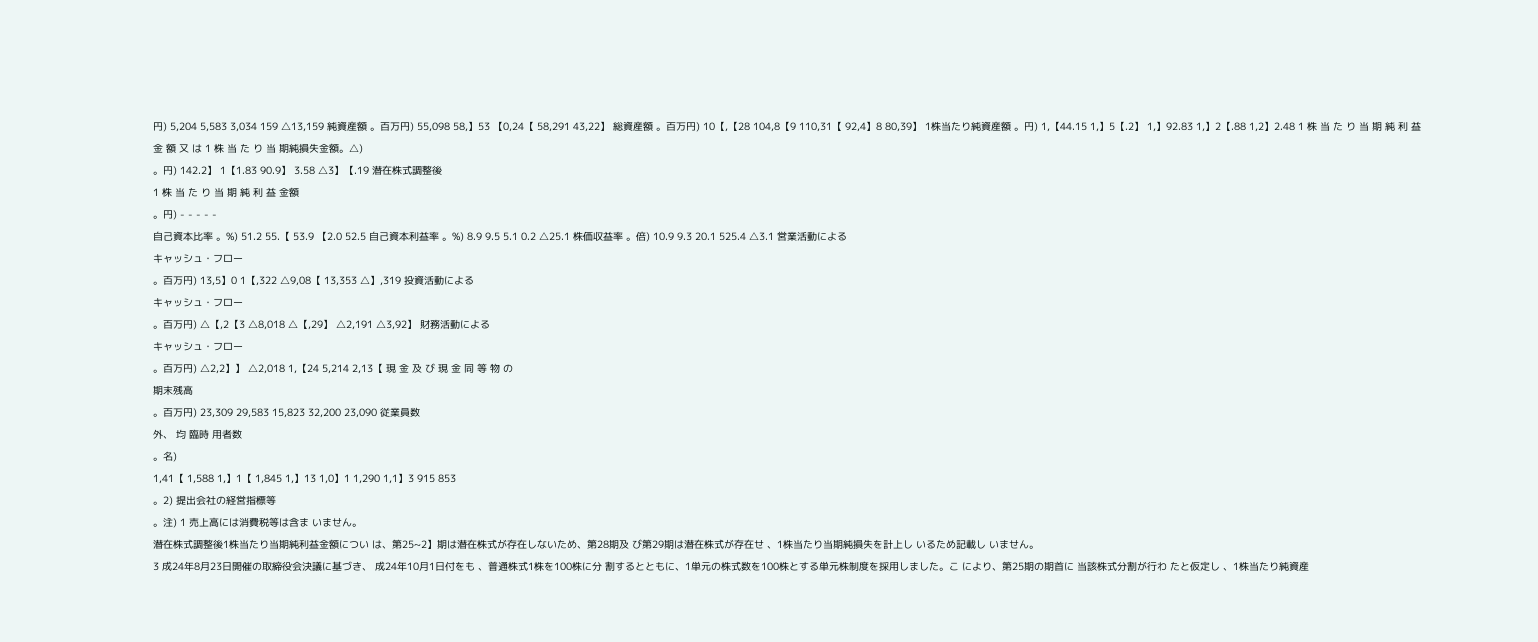円) 5,204 5,583 3,034 159 △13,159 純資産額 。百万円) 55,098 58,】53 【0,24【 58,291 43,22】 総資産額 。百万円) 10【,【28 104,8【9 110,31【 92,4】8 80,39】 1株当たり純資産額 。円) 1,【44.15 1,】5【.2】 1,】92.83 1,】2【.88 1,2】2.48 1 株 当 た り 当 期 純 利 益
金 額 又 は 1 株 当 た り 当 期純損失金額。△)
。円) 142.2】 1【1.83 90.9】 3.58 △3】【.19 潜在株式調整後
1 株 当 た り 当 期 純 利 益 金額
。円) - - - - -
自己資本比率 。%) 51.2 55.【 53.9 【2.0 52.5 自己資本利益率 。%) 8.9 9.5 5.1 0.2 △25.1 株価収益率 。倍) 10.9 9.3 20.1 525.4 △3.1 営業活動による
キャッシュ・フロー
。百万円) 13,5】0 1【,322 △9,08【 13,353 △】,319 投資活動による
キャッシュ・フロー
。百万円) △【,2【3 △8,018 △【,29】 △2,191 △3,92】 財務活動による
キャッシュ・フロー
。百万円) △2,2】】 △2,018 1,【24 5,214 2,13【 現 金 及 び 現 金 同 等 物 の
期末残高
。百万円) 23,309 29,583 15,823 32,200 23,090 従業員数
外、 均 臨時 用者数
。名)
1,41【 1,588 1,】1【 1,845 1,】13 1,0】1 1,290 1,1】3 915 853
。2) 提出会社の経営指標等
。注) 1 売上高には消費税等は含ま いません。
潜在株式調整後1株当たり当期純利益金額につい は、第25~2】期は潜在株式が存在しないため、第28期及 び第29期は潜在株式が存在せ 、1株当たり当期純損失を計上し いるため記載し いません。
3 成24年8月23日開催の取締役会決議に基づき、 成24年10月1日付をも 、普通株式1株を100株に分 割するとともに、1単元の株式数を100株とする単元株制度を採用しました。こ により、第25期の期首に 当該株式分割が行わ たと仮定し 、1株当たり純資産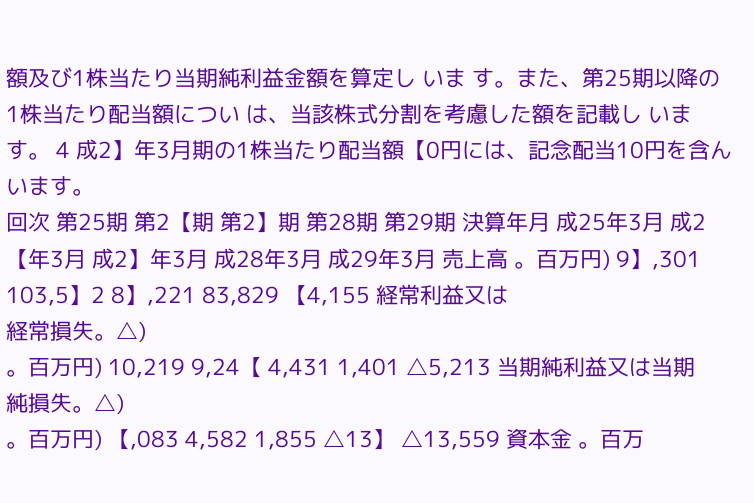額及び1株当たり当期純利益金額を算定し いま す。また、第25期以降の1株当たり配当額につい は、当該株式分割を考慮した額を記載し います。 4 成2】年3月期の1株当たり配当額【0円には、記念配当10円を含ん います。
回次 第25期 第2【期 第2】期 第28期 第29期 決算年月 成25年3月 成2【年3月 成2】年3月 成28年3月 成29年3月 売上高 。百万円) 9】,301 103,5】2 8】,221 83,829 【4,155 経常利益又は
経常損失。△)
。百万円) 10,219 9,24【 4,431 1,401 △5,213 当期純利益又は当期
純損失。△)
。百万円) 【,083 4,582 1,855 △13】 △13,559 資本金 。百万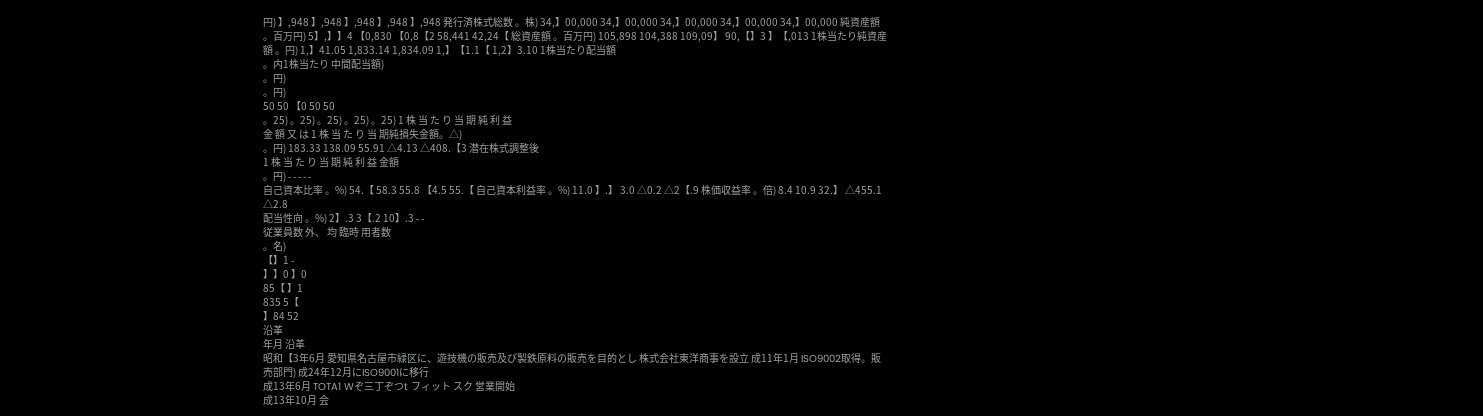円) 】,948 】,948 】,948 】,948 】,948 発行済株式総数 。株) 34,】00,000 34,】00,000 34,】00,000 34,】00,000 34,】00,000 純資産額 。百万円) 5】,】】4 【0,830 【0,8【2 58,441 42,24【 総資産額 。百万円) 105,898 104,388 109,09】 90,【】3 】【,013 1株当たり純資産額 。円) 1,】41.05 1,833.14 1,834.09 1,】【1.1【 1,2】3.10 1株当たり配当額
。内1株当たり 中間配当額)
。円)
。円)
50 50 【0 50 50
。25) 。25) 。25) 。25) 。25) 1 株 当 た り 当 期 純 利 益
金 額 又 は 1 株 当 た り 当 期純損失金額。△)
。円) 183.33 138.09 55.91 △4.13 △408.【3 潜在株式調整後
1 株 当 た り 当 期 純 利 益 金額
。円) - - - - -
自己資本比率 。%) 54.【 58.3 55.8 【4.5 55.【 自己資本利益率 。%) 11.0 】.】 3.0 △0.2 △2【.9 株価収益率 。倍) 8.4 10.9 32.】 △455.1 △2.8
配当性向 。%) 2】.3 3【.2 10】.3 - -
従業員数 外、 均 臨時 用者数
。名)
【】1 -
】】0 】0
85【 】1
835 5【
】84 52
沿革
年月 沿革
昭和【3年6月 愛知県名古屋市緑区に、遊技機の販売及び製鉄原料の販売を目的とし 株式会社東洋商事を設立 成11年1月 ISO9002取得。販売部門) 成24年12月にISO9001に移行
成13年6月 TOTA1 Wぞ三丁ぞつt フィット スク 営業開始
成13年10月 会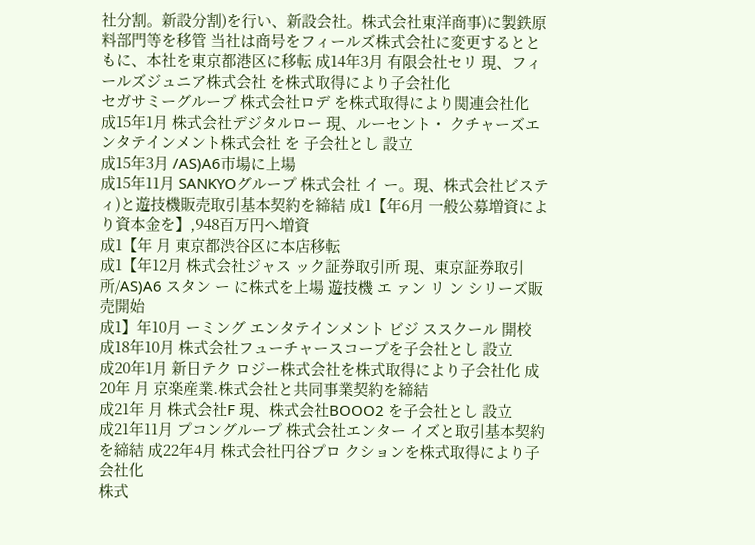社分割。新設分割)を行い、新設会社。株式会社東洋商事)に製鉄原料部門等を移管 当社は商号をフィールズ株式会社に変更するとともに、本社を東京都港区に移転 成14年3月 有限会社セリ 現、フィールズジュニア株式会社 を株式取得により子会社化
セガサミーグループ 株式会社ロデ を株式取得により関連会社化
成15年1月 株式会社デジタルロー 現、ルーセント・ クチャーズエンタテインメント株式会社 を 子会社とし 設立
成15年3月 /AS)A6市場に上場
成15年11月 SANKYOグループ 株式会社 イ ー。現、株式会社ビスティ)と遊技機販売取引基本契約を締結 成1【年6月 一般公募増資により資本金を】,948百万円へ増資
成1【年 月 東京都渋谷区に本店移転
成1【年12月 株式会社ジャス ック証券取引所 現、東京証券取引所/AS)A6 スタン ー に株式を上場 遊技機 エ ァン リ ン シリーズ販売開始
成1】年10月 ーミング エンタテインメント ビジ ススクール 開校 成18年10月 株式会社フューチャースコープを子会社とし 設立
成20年1月 新日テク ロジー株式会社を株式取得により子会社化 成20年 月 京楽産業.株式会社と共同事業契約を締結
成21年 月 株式会社F 現、株式会社BOOO2 を子会社とし 設立
成21年11月 プコングループ 株式会社エンター イズと取引基本契約を締結 成22年4月 株式会社円谷プロ クションを株式取得により子会社化
株式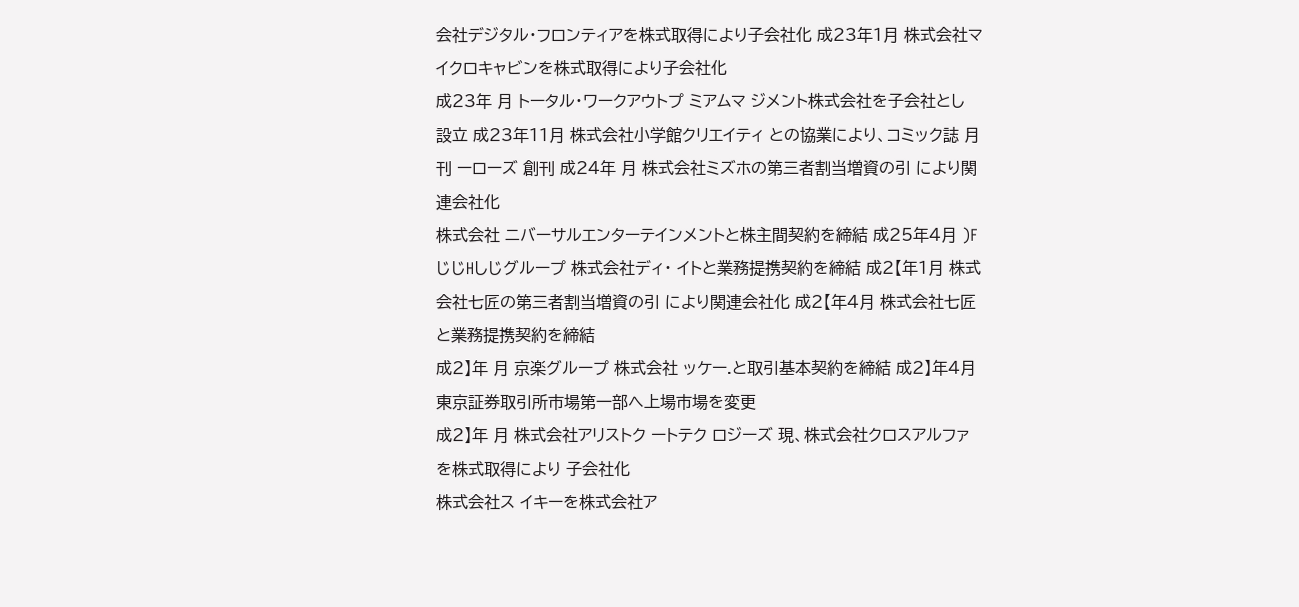会社デジタル・フロンティアを株式取得により子会社化 成23年1月 株式会社マイクロキャビンを株式取得により子会社化
成23年 月 トータル・ワークアウトプ ミアムマ ジメント株式会社を子会社とし 設立 成23年11月 株式会社小学館クリエイティ との協業により、コミック誌 月刊 ーローズ 創刊 成24年 月 株式会社ミズホの第三者割当増資の引 により関連会社化
株式会社 ニバーサルエンターテインメントと株主間契約を締結 成25年4月 )FじじHしじグループ 株式会社ディ・ イトと業務提携契約を締結 成2【年1月 株式会社七匠の第三者割当増資の引 により関連会社化 成2【年4月 株式会社七匠と業務提携契約を締結
成2】年 月 京楽グループ 株式会社 ッケー.と取引基本契約を締結 成2】年4月 東京証券取引所市場第一部へ上場市場を変更
成2】年 月 株式会社アリストク ートテク ロジーズ 現、株式会社クロスアルファ を株式取得により 子会社化
株式会社ス イキーを株式会社ア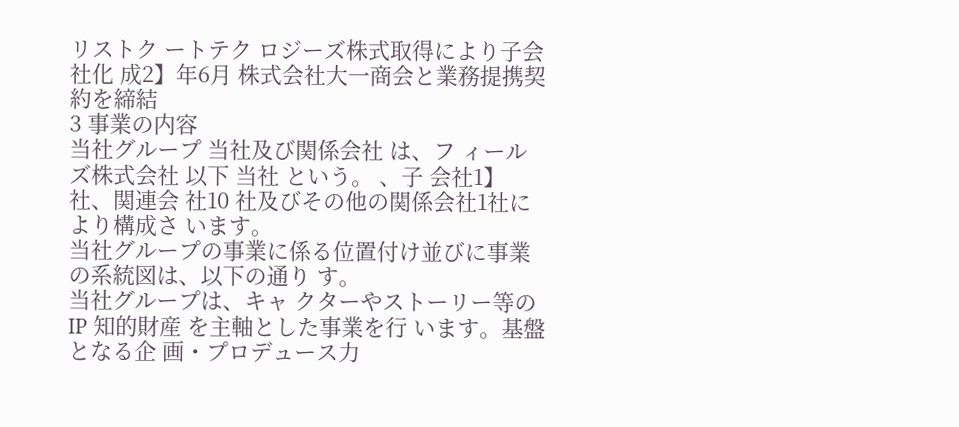リストク ートテク ロジーズ株式取得により子会社化 成2】年6月 株式会社大一商会と業務提携契約を締結
3 事業の内容
当社グループ 当社及び関係会社 は、フ ィールズ株式会社 以下 当社 という。 、子 会社1】社、関連会 社10 社及びその他の関係会社1社により構成さ います。
当社グループの事業に係る位置付け並びに事業の系統図は、以下の通り す。
当社グループは、キャ クターやストーリー等のIP 知的財産 を主軸とした事業を行 います。基盤となる企 画・プロデュース力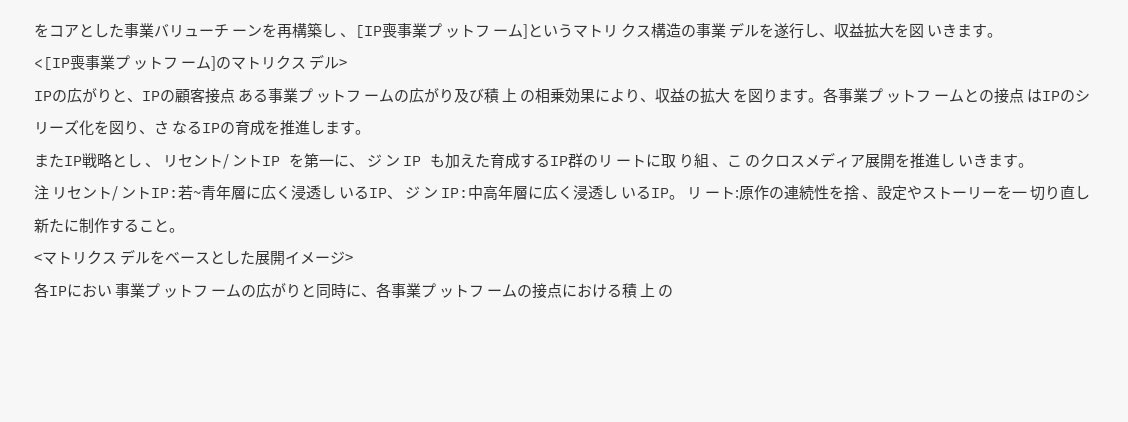をコアとした事業バリューチ ーンを再構築し 、[IP喪事業プ ットフ ーム]というマトリ クス構造の事業 デルを遂行し、収益拡大を図 いきます。
<[IP喪事業プ ットフ ーム]のマトリクス デル>
IPの広がりと、IPの顧客接点 ある事業プ ットフ ームの広がり及び積 上 の相乗効果により、収益の拡大 を図ります。各事業プ ットフ ームとの接点 はIPのシリーズ化を図り、さ なるIPの育成を推進します。
またIP戦略とし 、 リセント/ ントIP を第一に、 ジ ン IP も加えた育成するIP群のリ ートに取 り組 、こ のクロスメディア展開を推進し いきます。
注 リセント/ ントIP:若~青年層に広く浸透し いるIP、 ジ ン IP:中高年層に広く浸透し いるIP。 リ ート:原作の連続性を捨 、設定やストーリーを一 切り直し新たに制作すること。
<マトリクス デルをベースとした展開イメージ>
各IPにおい 事業プ ットフ ームの広がりと同時に、各事業プ ットフ ームの接点における積 上 の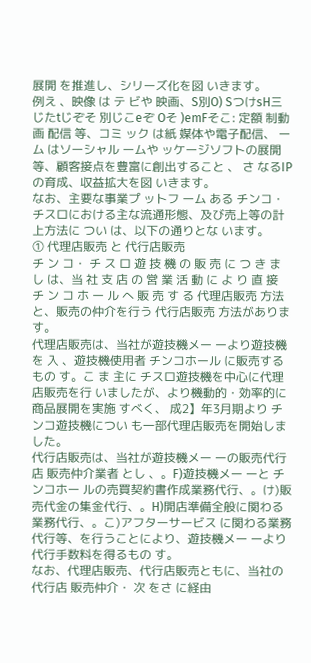展開 を推進し、シリーズ化を図 いきます。
例え 、映像 は テ ビや 映画、S別O) SつけsH三じたtじぞそ 別じこeぞ Oそ )emFそこ: 定額 制動画 配信 等、コミ ック は紙 媒体や電子配信、 ーム はソーシャル ームや ッケージソフトの展開等、顧客接点を豊富に創出すること 、 さ なるIPの育成、収益拡大を図 いきます。
なお、主要な事業プ ットフ ーム ある チンコ・ チスロにおける主な流通形態、及び売上等の計上方法に つい は、以下の通りとな います。
① 代理店販売 と 代行店販売
チ ン コ・ チ ス ロ 遊 技 機 の 販 売 に つ き ま し は、当 社 支 店 の 営 業 活 動 に よ り 直 接 チ ン コ ホ ー ル へ 販 売 す る 代理店販売 方法と、販売の仲介を行う 代行店販売 方法があります。
代理店販売は、当社が遊技機メー ーより遊技機を 入 、遊技機使用者 チンコホール に販売するもの す。こ ま 主に チスロ遊技機を中心に代理店販売を行 いましたが、より機動的・効率的に商品展開を実施 すべく、 成2】年3月期より チンコ遊技機につい も一部代理店販売を開始しました。
代行店販売は、当社が遊技機メー ーの販売代行店 販売仲介業者 とし 、。F)遊技機メー ーと チンコホー ルの売買契約書作成業務代行、。け)販売代金の集金代行、。H)開店準備全般に関わる業務代行、。こ)アフターサービス に関わる業務代行等、を行うことにより、遊技機メー ーより代行手数料を得るもの す。
なお、代理店販売、代行店販売ともに、当社の代行店 販売仲介・ 次 をさ に経由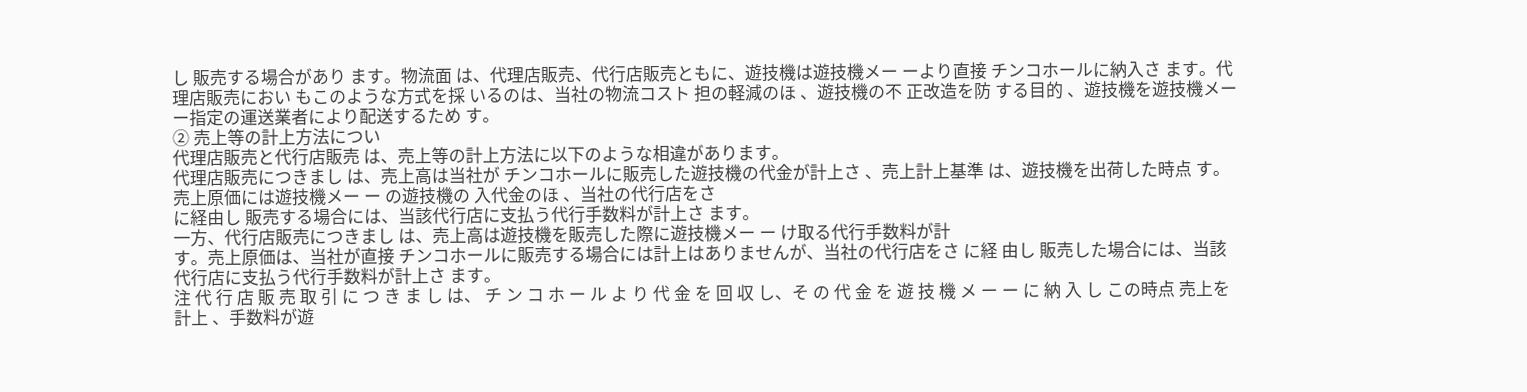し 販売する場合があり ます。物流面 は、代理店販売、代行店販売ともに、遊技機は遊技機メー ーより直接 チンコホールに納入さ ます。代理店販売におい もこのような方式を採 いるのは、当社の物流コスト 担の軽減のほ 、遊技機の不 正改造を防 する目的 、遊技機を遊技機メー ー指定の運送業者により配送するため す。
② 売上等の計上方法につい
代理店販売と代行店販売 は、売上等の計上方法に以下のような相違があります。
代理店販売につきまし は、売上高は当社が チンコホールに販売した遊技機の代金が計上さ 、売上計上基準 は、遊技機を出荷した時点 す。売上原価には遊技機メー ー の遊技機の 入代金のほ 、当社の代行店をさ
に経由し 販売する場合には、当該代行店に支払う代行手数料が計上さ ます。
一方、代行店販売につきまし は、売上高は遊技機を販売した際に遊技機メー ー け取る代行手数料が計
す。売上原価は、当社が直接 チンコホールに販売する場合には計上はありませんが、当社の代行店をさ に経 由し 販売した場合には、当該代行店に支払う代行手数料が計上さ ます。
注 代 行 店 販 売 取 引 に つ き ま し は、 チ ン コ ホ ー ル よ り 代 金 を 回 収 し、そ の 代 金 を 遊 技 機 メ ー ー に 納 入 し この時点 売上を計上 、手数料が遊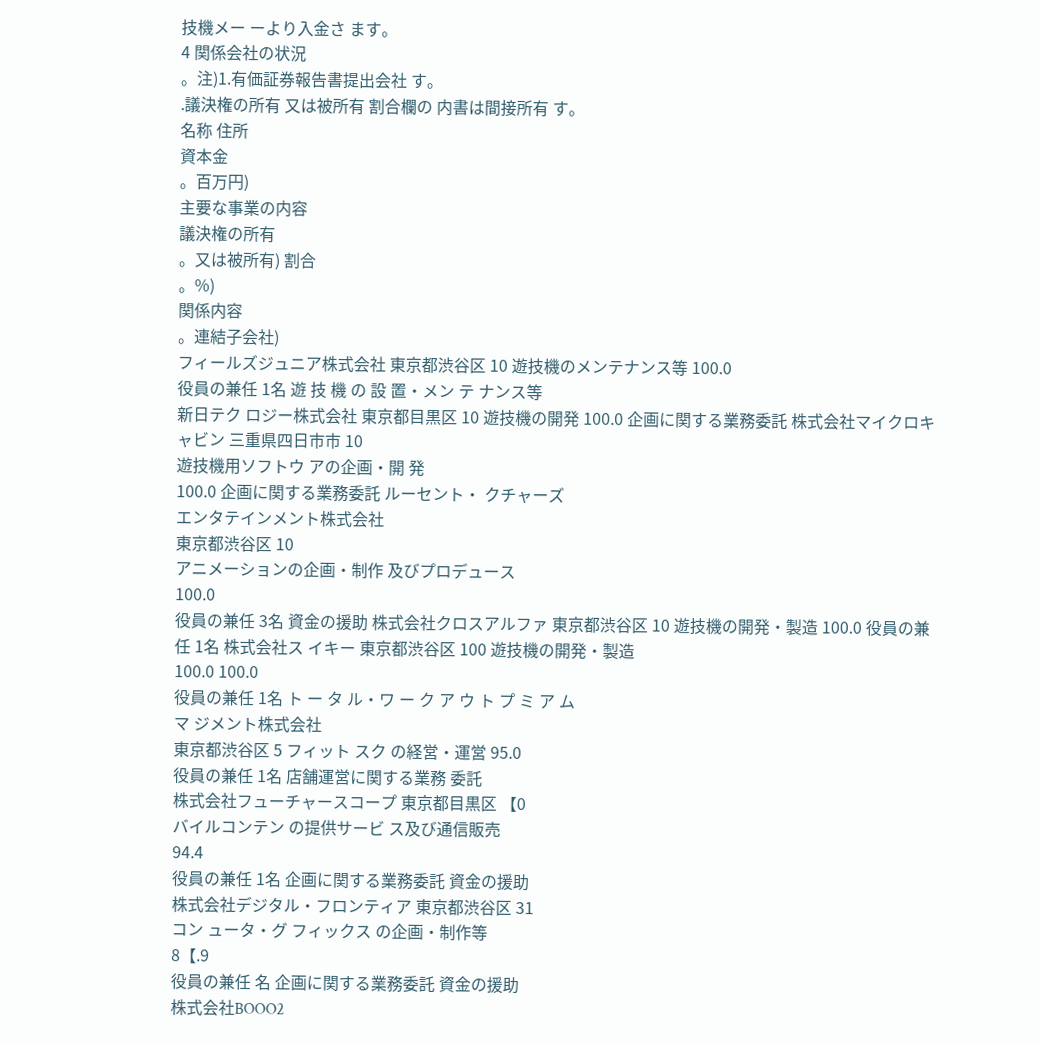技機メー ーより入金さ ます。
4 関係会社の状況
。注)1.有価証券報告書提出会社 す。
.議決権の所有 又は被所有 割合欄の 内書は間接所有 す。
名称 住所
資本金
。百万円)
主要な事業の内容
議決権の所有
。又は被所有) 割合
。%)
関係内容
。連結子会社)
フィールズジュニア株式会社 東京都渋谷区 10 遊技機のメンテナンス等 100.0
役員の兼任 1名 遊 技 機 の 設 置・メン テ ナンス等
新日テク ロジー株式会社 東京都目黒区 10 遊技機の開発 100.0 企画に関する業務委託 株式会社マイクロキャビン 三重県四日市市 10
遊技機用ソフトウ アの企画・開 発
100.0 企画に関する業務委託 ルーセント・ クチャーズ
エンタテインメント株式会社
東京都渋谷区 10
アニメーションの企画・制作 及びプロデュース
100.0
役員の兼任 3名 資金の援助 株式会社クロスアルファ 東京都渋谷区 10 遊技機の開発・製造 100.0 役員の兼任 1名 株式会社ス イキー 東京都渋谷区 100 遊技機の開発・製造
100.0 100.0
役員の兼任 1名 ト ー タ ル・ワ ー ク ア ウ ト プ ミ ア ム
マ ジメント株式会社
東京都渋谷区 5 フィット スク の経営・運営 95.0
役員の兼任 1名 店舗運営に関する業務 委託
株式会社フューチャースコープ 東京都目黒区 【0
バイルコンテン の提供サービ ス及び通信販売
94.4
役員の兼任 1名 企画に関する業務委託 資金の援助
株式会社デジタル・フロンティア 東京都渋谷区 31
コン ュータ・グ フィックス の企画・制作等
8【.9
役員の兼任 名 企画に関する業務委託 資金の援助
株式会社BOOO2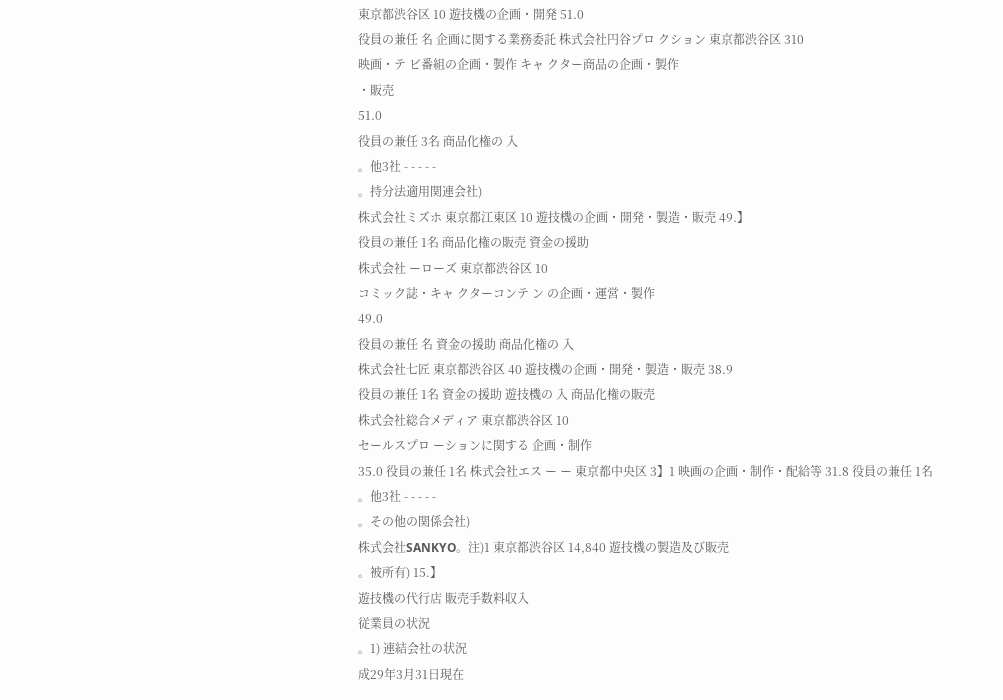東京都渋谷区 10 遊技機の企画・開発 51.0
役員の兼任 名 企画に関する業務委託 株式会社円谷プロ クション 東京都渋谷区 310
映画・テ ビ番組の企画・製作 キャ クター商品の企画・製作
・販売
51.0
役員の兼任 3名 商品化権の 入
。他3社 - - - - -
。持分法適用関連会社)
株式会社ミズホ 東京都江東区 10 遊技機の企画・開発・製造・販売 49.】
役員の兼任 1名 商品化権の販売 資金の援助
株式会社 ーローズ 東京都渋谷区 10
コミック誌・キャ クターコンテ ン の企画・運営・製作
49.0
役員の兼任 名 資金の援助 商品化権の 入
株式会社七匠 東京都渋谷区 40 遊技機の企画・開発・製造・販売 38.9
役員の兼任 1名 資金の援助 遊技機の 入 商品化権の販売
株式会社総合メディア 東京都渋谷区 10
セールスプロ ーションに関する 企画・制作
35.0 役員の兼任 1名 株式会社エス ー ー 東京都中央区 3】1 映画の企画・制作・配給等 31.8 役員の兼任 1名
。他3社 - - - - -
。その他の関係会社)
株式会社SANKYO。注)1 東京都渋谷区 14,840 遊技機の製造及び販売
。被所有) 15.】
遊技機の代行店 販売手数料収入
従業員の状況
。1) 連結会社の状況
成29年3月31日現在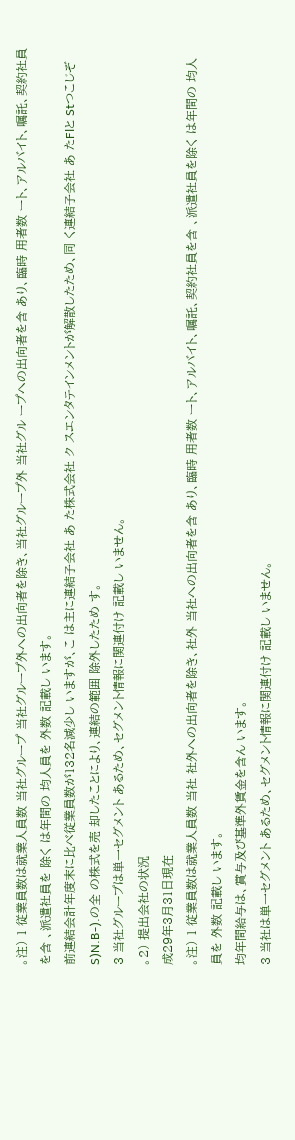。注) 1 従業員数は就業人員数 当社グループ 当社グループ外への出向者を除き、当社グループ外 当社グル ープへの出向者を含 あり、臨時 用者数 ート、アルバイト、嘱託、契約社員を含 、派遣社員を 除く は年間の 均人員を 外数 記載し います。
前連結会計年度末に比べ従業員数が132名減少し いますが、こ は主に連結子会社 あ た株式会社 ク スエンタテインメントが解散したため、同 く連結子会社 あ たFlと Stつこじぞ S)N.B-).の全 の株式を売 却したことにより、連結の範囲 除外したため す。
3 当社グループは単一セグメント あるため、セグメント情報に関連付け 記載し いません。
。2) 提出会社の状況
成29年3月31日現在
。注) 1 従業員数は就業人員数 当社 社外への出向者を除き、社外 当社への出向者を含 あり、臨時 用者数 ート、アルバイト、嘱託、契約社員を含 、派遣社員を除く は年間の 均人員を 外数 記載し います。
均年間給与は、賞与及び基準外賃金を含ん います。
3 当社は単一セグメント あるため、セグメント情報に関連付け 記載し いません。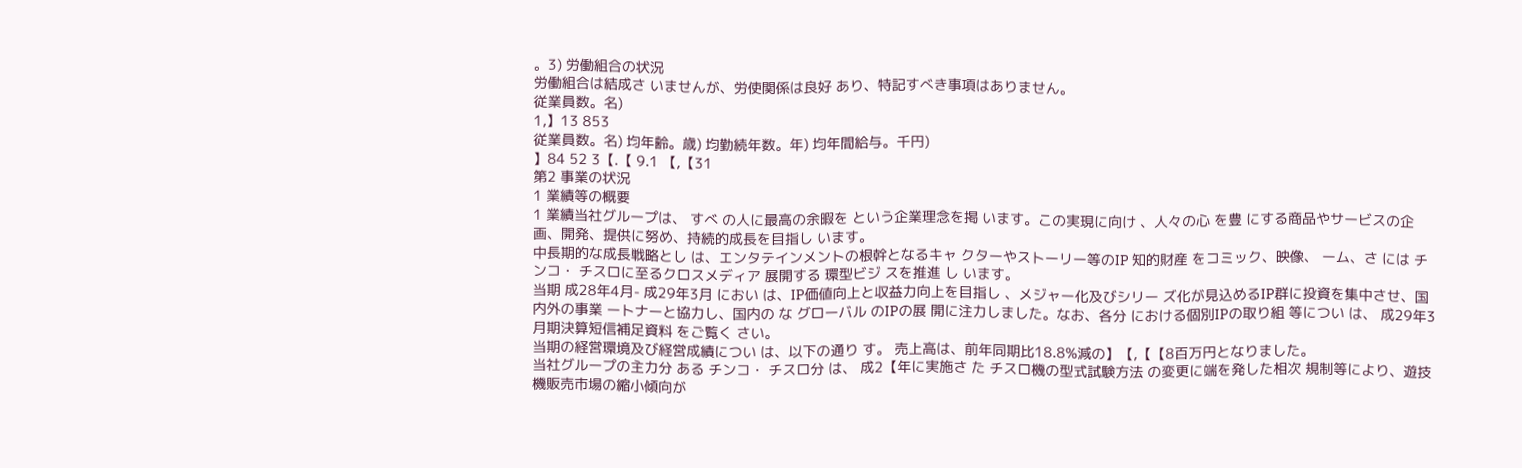。3) 労働組合の状況
労働組合は結成さ いませんが、労使関係は良好 あり、特記すべき事項はありません。
従業員数。名)
1,】13 853
従業員数。名) 均年齢。歳) 均勤続年数。年) 均年間給与。千円)
】84 52 3【.【 9.1 【,【31
第2 事業の状況
1 業績等の概要
1 業績当社グループは、 すべ の人に最高の余暇を という企業理念を掲 います。この実現に向け 、人々の心 を豊 にする商品やサービスの企画、開発、提供に努め、持続的成長を目指し います。
中長期的な成長戦略とし は、エンタテインメントの根幹となるキャ クターやストーリー等のIP 知的財産 をコミック、映像、 ーム、さ には チンコ・ チスロに至るクロスメディア 展開する 環型ビジ スを推進 し います。
当期 成28年4月- 成29年3月 におい は、IP価値向上と収益力向上を目指し 、メジャー化及びシリー ズ化が見込めるIP群に投資を集中させ、国内外の事業 ートナーと協力し、国内の な グローバル のIPの展 開に注力しました。なお、各分 における個別IPの取り組 等につい は、 成29年3月期決算短信補足資料 をご覧く さい。
当期の経営環境及び経営成績につい は、以下の通り す。 売上高は、前年同期比18.8%減の】【,【【8百万円となりました。
当社グループの主力分 ある チンコ・ チスロ分 は、 成2【年に実施さ た チスロ機の型式試験方法 の変更に端を発した相次 規制等により、遊技機販売市場の縮小傾向が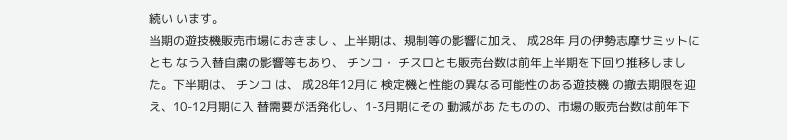続い います。
当期の遊技機販売市場におきまし 、上半期は、規制等の影響に加え、 成28年 月の伊勢志摩サミットにとも なう入替自粛の影響等もあり、 チンコ・ チスロとも販売台数は前年上半期を下回り推移しました。下半期は、 チンコ は、 成28年12月に 検定機と性能の異なる可能性のある遊技機 の撤去期限を迎え、10-12月期に入 替需要が活発化し、1-3月期にその 動減があ たものの、市場の販売台数は前年下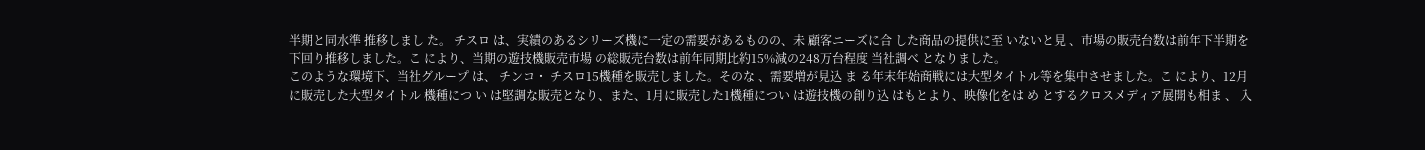半期と同水準 推移しまし た。 チスロ は、実績のあるシリーズ機に一定の需要があるものの、未 顧客ニーズに合 した商品の提供に至 いないと見 、市場の販売台数は前年下半期を下回り推移しました。こ により、当期の遊技機販売市場 の総販売台数は前年同期比約15%減の248万台程度 当社調べ となりました。
このような環境下、当社グループ は、 チンコ・ チスロ15機種を販売しました。そのな 、需要増が見込 ま る年末年始商戦には大型タイトル等を集中させました。こ により、12月に販売した大型タイトル 機種につ い は堅調な販売となり、また、1月に販売した1機種につい は遊技機の創り込 はもとより、映像化をは め とするクロスメディア展開も相ま 、 入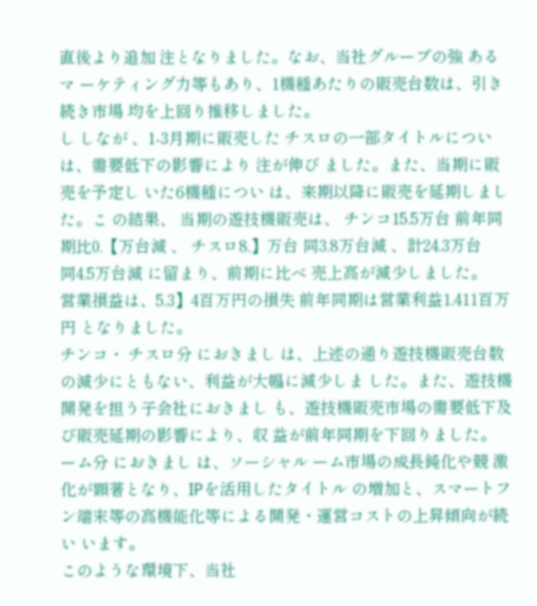直後より追加 注となりました。なお、当社グループの強 あるマ ーケティング力等もあり、1機種あたりの販売台数は、引き続き市場 均を上回り推移しました。
し しなが 、1-3月期に販売した チスロの一部タイトルについ は、需要低下の影響により 注が伸び ました。また、当期に販売を予定し いた6機種につい は、来期以降に販売を延期しました。こ の結果、 当期の遊技機販売は、 チンコ15.5万台 前年同期比0.【万台減 、 チスロ8.】万台 同3.8万台減 、計24.3万台
同4.5万台減 に留まり、前期に比べ 売上高が減少しました。
営業損益は、5,3】4百万円の損失 前年同期は営業利益1,411百万円 となりました。
チンコ・ チスロ分 におきまし は、上述の通り遊技機販売台数の減少にともない、利益が大幅に減少しま した。また、遊技機開発を担う子会社におきまし も、遊技機販売市場の需要低下及び販売延期の影響により、収 益が前年同期を下回りました。
ーム分 におきまし は、ソーシャル ーム市場の成長鈍化や競 激化が顕著となり、IPを活用したタイトル の増加と、スマートフ ン端末等の高機能化等による開発・運営コストの上昇傾向が続い います。
このような環境下、当社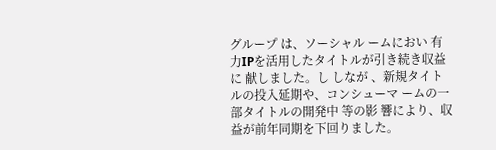グループ は、ソーシャル ームにおい 有力IPを活用したタイトルが引き続き収益に 献しました。し しなが 、新規タイトルの投入延期や、コンシューマ ームの一部タイトルの開発中 等の影 響により、収益が前年同期を下回りました。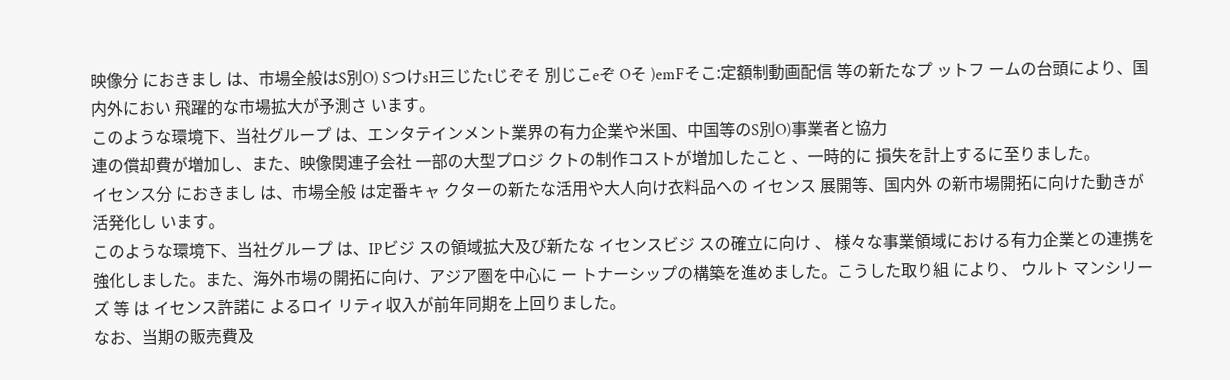映像分 におきまし は、市場全般はS別O) SつけsH三じたtじぞそ 別じこeぞ Oそ )emFそこ:定額制動画配信 等の新たなプ ットフ ームの台頭により、国内外におい 飛躍的な市場拡大が予測さ います。
このような環境下、当社グループ は、エンタテインメント業界の有力企業や米国、中国等のS別O)事業者と協力
連の償却費が増加し、また、映像関連子会社 一部の大型プロジ クトの制作コストが増加したこと 、一時的に 損失を計上するに至りました。
イセンス分 におきまし は、市場全般 は定番キャ クターの新たな活用や大人向け衣料品への イセンス 展開等、国内外 の新市場開拓に向けた動きが活発化し います。
このような環境下、当社グループ は、IPビジ スの領域拡大及び新たな イセンスビジ スの確立に向け 、 様々な事業領域における有力企業との連携を強化しました。また、海外市場の開拓に向け、アジア圏を中心に ー トナーシップの構築を進めました。こうした取り組 により、 ウルト マンシリーズ 等 は イセンス許諾に よるロイ リティ収入が前年同期を上回りました。
なお、当期の販売費及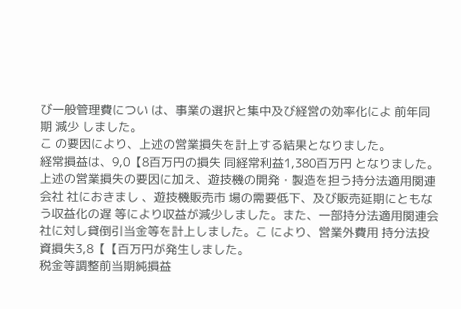び一般管理費につい は、事業の選択と集中及び経営の効率化によ 前年同期 減少 しました。
こ の要因により、上述の営業損失を計上する結果となりました。
経常損益は、9,0【8百万円の損失 同経常利益1,380百万円 となりました。
上述の営業損失の要因に加え、遊技機の開発・製造を担う持分法適用関連会社 社におきまし 、遊技機販売市 場の需要低下、及び販売延期にともなう収益化の遅 等により収益が減少しました。また、一部持分法適用関連会 社に対し貸倒引当金等を計上しました。こ により、営業外費用 持分法投資損失3,8【【百万円が発生しました。
税金等調整前当期純損益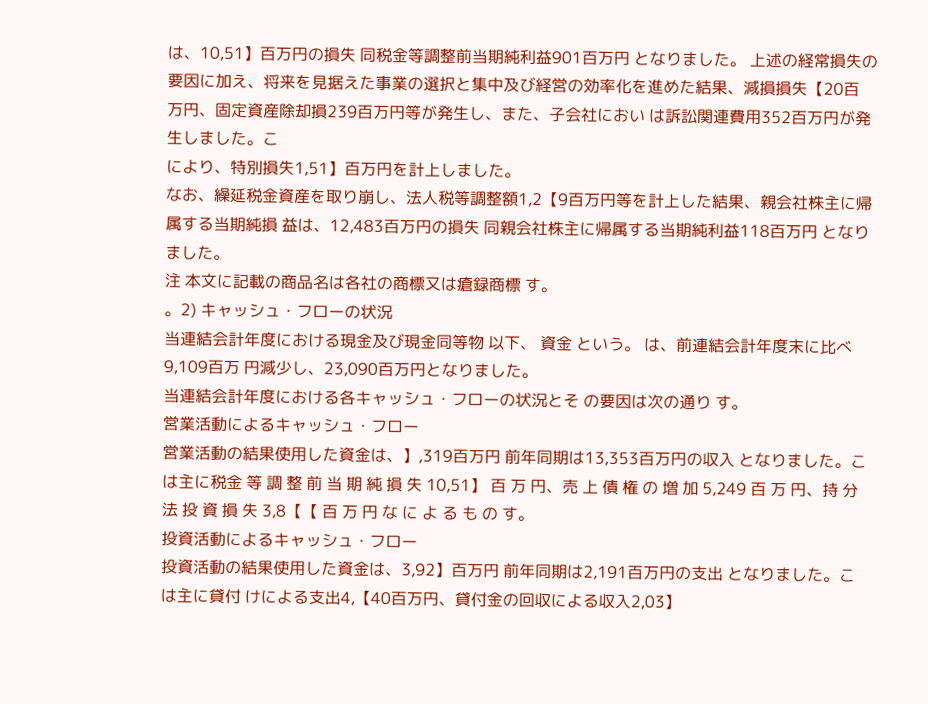は、10,51】百万円の損失 同税金等調整前当期純利益901百万円 となりました。 上述の経常損失の要因に加え、将来を見据えた事業の選択と集中及び経営の効率化を進めた結果、減損損失【20百 万円、固定資産除却損239百万円等が発生し、また、子会社におい は訴訟関連費用352百万円が発生しました。こ
により、特別損失1,51】百万円を計上しました。
なお、繰延税金資産を取り崩し、法人税等調整額1,2【9百万円等を計上した結果、親会社株主に帰属する当期純損 益は、12,483百万円の損失 同親会社株主に帰属する当期純利益118百万円 となりました。
注 本文に記載の商品名は各社の商標又は瘡録商標 す。
。2) キャッシュ・フローの状況
当連結会計年度における現金及び現金同等物 以下、 資金 という。 は、前連結会計年度末に比べ9,109百万 円減少し、23,090百万円となりました。
当連結会計年度における各キャッシュ・フローの状況とそ の要因は次の通り す。
営業活動によるキャッシュ・フロー
営業活動の結果使用した資金は、】,319百万円 前年同期は13,353百万円の収入 となりました。こ は主に税金 等 調 整 前 当 期 純 損 失 10,51】 百 万 円、売 上 債 権 の 増 加 5,249 百 万 円、持 分 法 投 資 損 失 3,8【【 百 万 円 な に よ る も の す。
投資活動によるキャッシュ・フロー
投資活動の結果使用した資金は、3,92】百万円 前年同期は2,191百万円の支出 となりました。こ は主に貸付 けによる支出4,【40百万円、貸付金の回収による収入2,03】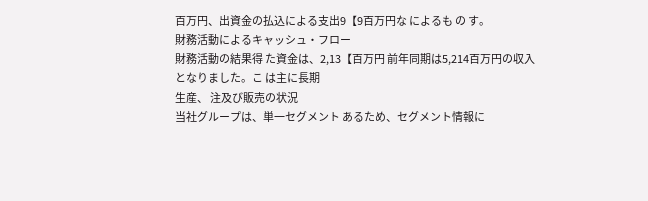百万円、出資金の払込による支出9【9百万円な によるも の す。
財務活動によるキャッシュ・フロー
財務活動の結果得 た資金は、2,13【百万円 前年同期は5,214百万円の収入 となりました。こ は主に長期
生産、 注及び販売の状況
当社グループは、単一セグメント あるため、セグメント情報に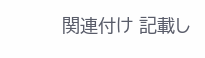関連付け 記載し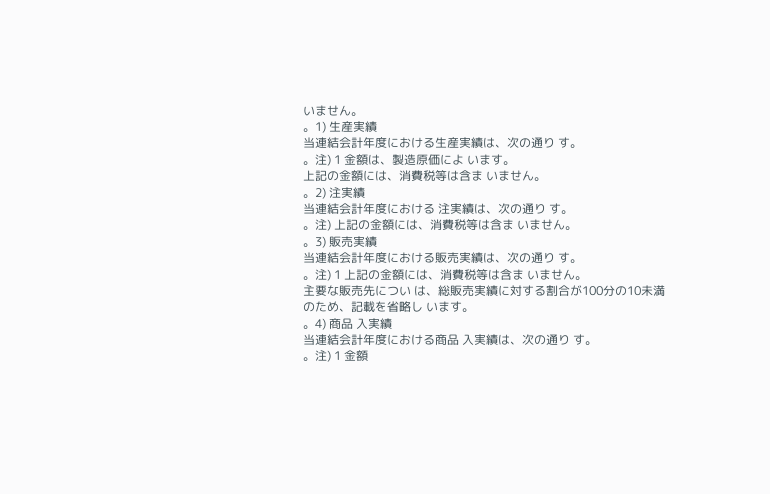いません。
。1) 生産実績
当連結会計年度における生産実績は、次の通り す。
。注) 1 金額は、製造原価によ います。
上記の金額には、消費税等は含ま いません。
。2) 注実績
当連結会計年度における 注実績は、次の通り す。
。注) 上記の金額には、消費税等は含ま いません。
。3) 販売実績
当連結会計年度における販売実績は、次の通り す。
。注) 1 上記の金額には、消費税等は含ま いません。
主要な販売先につい は、総販売実績に対する割合が100分の10未満のため、記載を省略し います。
。4) 商品 入実績
当連結会計年度における商品 入実績は、次の通り す。
。注) 1 金額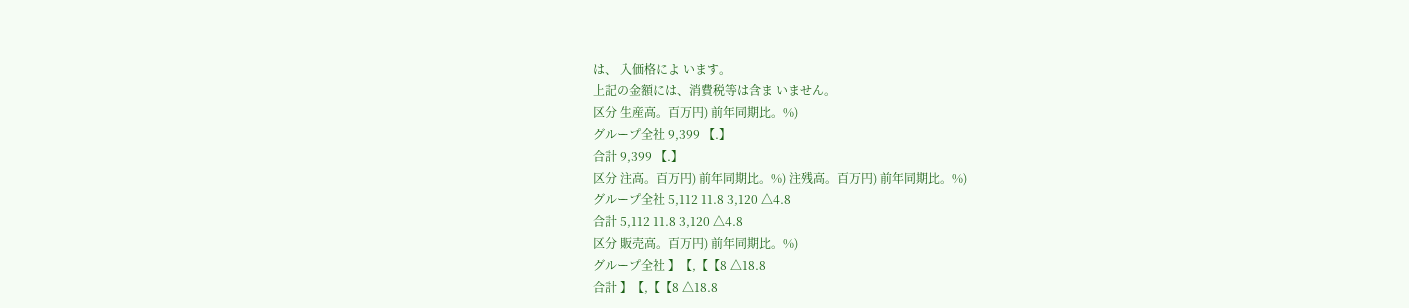は、 入価格によ います。
上記の金額には、消費税等は含ま いません。
区分 生産高。百万円) 前年同期比。%)
グループ全社 9,399 【.】
合計 9,399 【.】
区分 注高。百万円) 前年同期比。%) 注残高。百万円) 前年同期比。%)
グループ全社 5,112 11.8 3,120 △4.8
合計 5,112 11.8 3,120 △4.8
区分 販売高。百万円) 前年同期比。%)
グループ全社 】【,【【8 △18.8
合計 】【,【【8 △18.8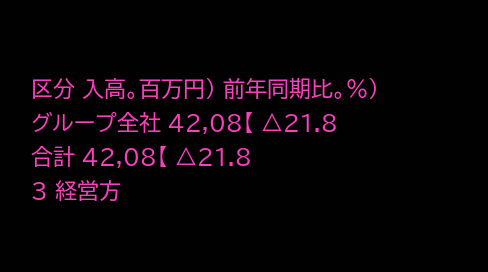区分 入高。百万円) 前年同期比。%)
グループ全社 42,08【 △21.8
合計 42,08【 △21.8
3 経営方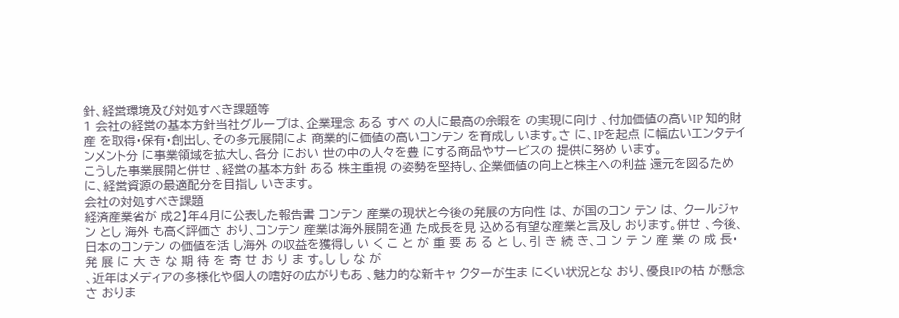針、経営環境及び対処すべき課題等
1 会社の経営の基本方針当社グループは、企業理念 ある すべ の人に最高の余暇を の実現に向け 、付加価値の高いIP 知的財産 を取得・保有・創出し、その多元展開によ 商業的に価値の高いコンテン を育成し います。さ に、IPを起点 に幅広いエンタテインメント分 に事業領域を拡大し、各分 におい 世の中の人々を豊 にする商品やサービスの 提供に努め います。
こうした事業展開と併せ 、経営の基本方針 ある 株主重視 の姿勢を堅持し、企業価値の向上と株主への利益 還元を図るために、経営資源の最適配分を目指し いきます。
会社の対処すべき課題
経済産業省が 成2】年4月に公表した報告書 コンテン 産業の現状と今後の発展の方向性 は、 が国のコン テン は、 クールジャ ン とし 海外 も高く評価さ おり、コンテン 産業は海外展開を通 た成長を見 込める有望な産業と言及し おります。併せ 、今後、日本のコンテン の価値を活 し海外 の収益を獲得し い く こ と が 重 要 あ る と し、引 き 続 き、コ ン テ ン 産 業 の 成 長・発 展 に 大 き な 期 待 を 寄 せ お り ま す。し し な が
、近年はメディアの多様化や個人の嗜好の広がりもあ 、魅力的な新キャ クターが生ま にくい状況とな おり、優良IPの枯 が懸念さ おりま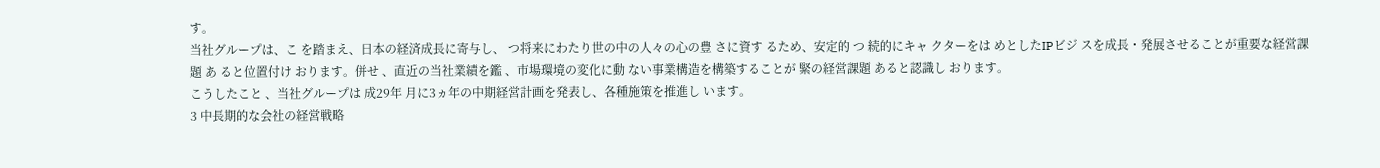す。
当社グループは、こ を踏まえ、日本の経済成長に寄与し、 つ将来にわたり世の中の人々の心の豊 さに資す るため、安定的 つ 続的にキャ クターをは めとしたIPビジ スを成長・発展させることが重要な経営課題 あ ると位置付け おります。併せ 、直近の当社業績を鑑 、市場環境の変化に動 ない事業構造を構築することが 緊の経営課題 あると認識し おります。
こうしたこと 、当社グループは 成29年 月に3ヵ年の中期経営計画を発表し、各種施策を推進し います。
3 中長期的な会社の経営戦略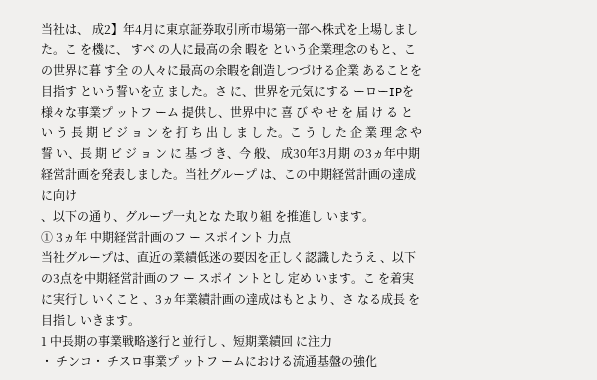当社は、 成2】年4月に東京証券取引所市場第一部へ株式を上場しました。こ を機に、 すべ の人に最高の余 暇を という企業理念のもと、この世界に暮 す全 の人々に最高の余暇を創造しつづける企業 あることを目指す という誓いを立 ました。さ に、世界を元気にする ーローIPを様々な事業プ ットフ ーム 提供し、世界中に 喜 び や せ を 届 け る と い う 長 期 ビ ジ ョ ン を 打 ち 出 し ま し た。こ う し た 企 業 理 念 や 誓 い、長 期 ビ ジ ョ ン に 基 づ き、今 般、 成30年3月期 の3ヵ年中期経営計画を発表しました。当社グループ は、この中期経営計画の達成に向け
、以下の通り、グループ一丸とな た取り組 を推進し います。
① 3ヵ年 中期経営計画のフ ー スポイント 力点
当社グループは、直近の業績低迷の要因を正しく認識したうえ 、以下の3点を中期経営計画のフ ー スポイ ントとし 定め います。こ を着実に実行し いくこと 、3ヵ年業績計画の達成はもとより、さ なる成長 を目指し いきます。
1 中長期の事業戦略遂行と並行し 、短期業績回 に注力
・ チンコ・ チスロ事業プ ットフ ームにおける流通基盤の強化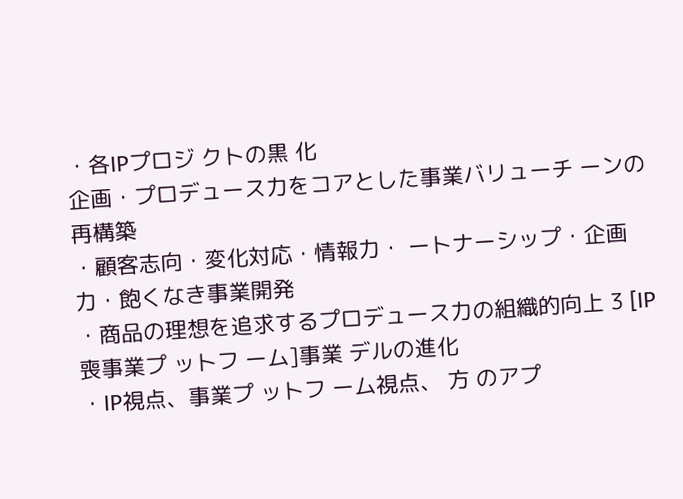・各IPプロジ クトの黒 化
企画・プロデュース力をコアとした事業バリューチ ーンの再構築
・顧客志向・変化対応・情報力・ ートナーシップ・企画力・飽くなき事業開発
・商品の理想を追求するプロデュース力の組織的向上 3 [IP喪事業プ ットフ ーム]事業 デルの進化
・IP視点、事業プ ットフ ーム視点、 方 のアプ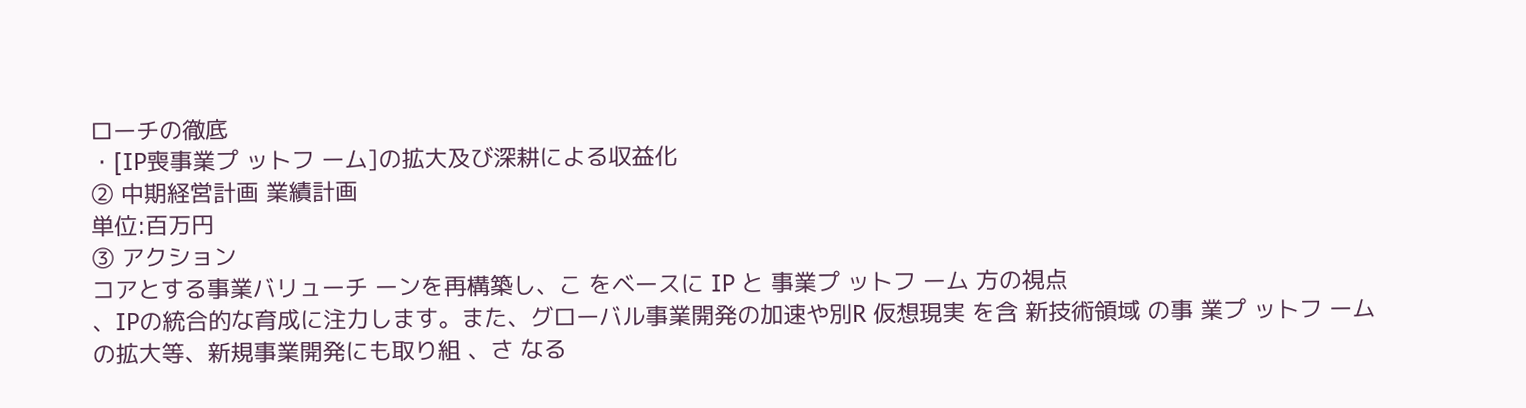ローチの徹底
・[IP喪事業プ ットフ ーム]の拡大及び深耕による収益化
② 中期経営計画 業績計画
単位:百万円
③ アクション
コアとする事業バリューチ ーンを再構築し、こ をベースに IP と 事業プ ットフ ーム 方の視点
、IPの統合的な育成に注力します。また、グローバル事業開発の加速や別R 仮想現実 を含 新技術領域 の事 業プ ットフ ームの拡大等、新規事業開発にも取り組 、さ なる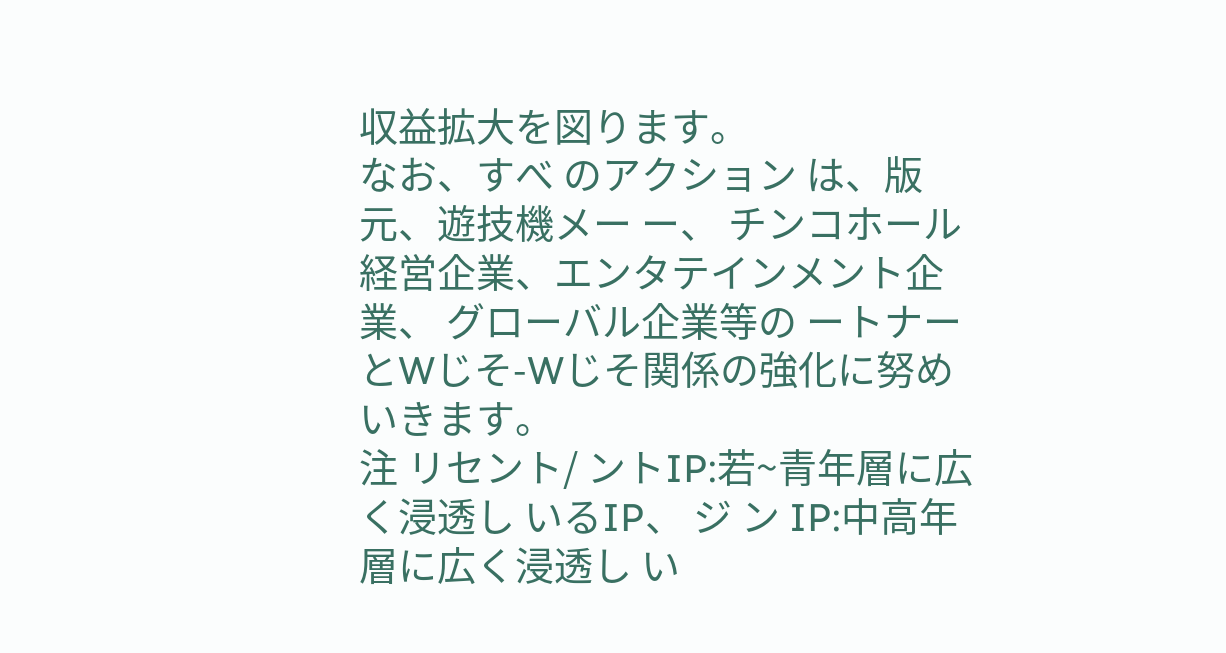収益拡大を図ります。
なお、すべ のアクション は、版元、遊技機メー ー、 チンコホール経営企業、エンタテインメント企業、 グローバル企業等の ートナーとWじそ-Wじそ関係の強化に努め いきます。
注 リセント/ ントIP:若~青年層に広く浸透し いるIP、 ジ ン IP:中高年層に広く浸透し い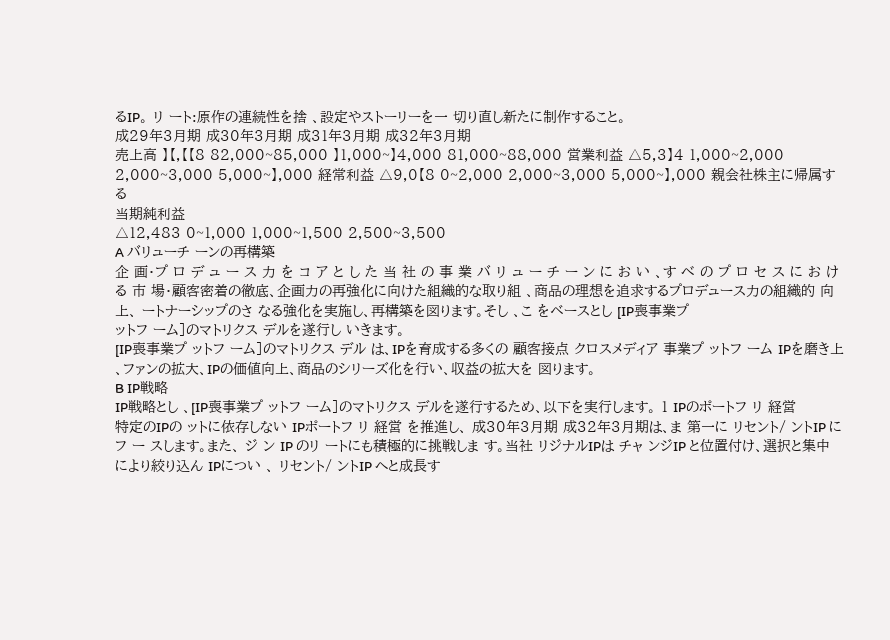るIP。 リ ート:原作の連続性を捨 、設定やストーリーを一 切り直し新たに制作すること。
成29年3月期 成30年3月期 成31年3月期 成32年3月期
売上高 】【,【【8 82,000~85,000 】1,000~】4,000 81,000~88,000 営業利益 △5,3】4 1,000~2,000 2,000~3,000 5,000~】,000 経常利益 △9,0【8 0~2,000 2,000~3,000 5,000~】,000 親会社株主に帰属する
当期純利益
△12,483 0~1,000 1,000~1,500 2,500~3,500
A バリューチ ーンの再構築
企 画・プ ロ デ ュ ー ス 力 を コ ア と し た 当 社 の 事 業 バ リ ュ ー チ ー ン に お い 、す べ の プ ロ セ ス に お け る 市 場・顧客密着の徹底、企画力の再強化に向けた組織的な取り組 、商品の理想を追求するプロデュース力の組織的 向上、 ートナーシップのさ なる強化を実施し、再構築を図ります。そし 、こ をベースとし [IP喪事業プ
ットフ ーム]のマトリクス デルを遂行し いきます。
[IP喪事業プ ットフ ーム]のマトリクス デル は、IPを育成する多くの 顧客接点 クロスメディア 事業プ ットフ ーム IPを磨き上 、ファンの拡大、IPの価値向上、商品のシリーズ化を行い、収益の拡大を 図ります。
B IP戦略
IP戦略とし 、[IP喪事業プ ットフ ーム]のマトリクス デルを遂行するため、以下を実行します。 1 IPのポートフ リ 経営
特定のIPの ットに依存しない IPポートフ リ 経営 を推進し、 成30年3月期 成32年3月期は、ま 第一に リセント/ ントIP にフ ー スします。また、 ジ ン IP のリ ートにも積極的に挑戦しま す。当社 リジナルIPは チャ ンジIP と位置付け、選択と集中により絞り込ん IPについ 、 リセント/ ントIP へと成長す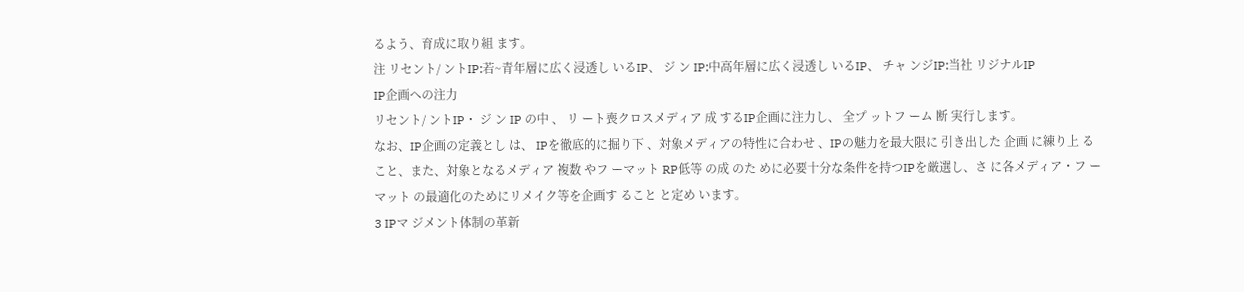るよう、育成に取り組 ます。
注 リセント/ ントIP:若~青年層に広く浸透し いるIP、 ジ ン IP:中高年層に広く浸透し いるIP、 チャ ンジIP:当社 リジナルIP
IP企画への注力
リセント/ ントIP・ ジ ン IP の中 、 リ ート喪クロスメディア 成 するIP企画に注力し、 全プ ットフ ーム 断 実行します。
なお、IP企画の定義とし は、 IPを徹底的に掘り下 、対象メディアの特性に合わせ 、IPの魅力を最大限に 引き出した 企画 に練り上 ること、また、対象となるメディア 複数 やフ ーマット RP低等 の成 のた めに必要十分な条件を持つIPを厳選し、さ に各メディア・フ ーマット の最適化のためにリメイク等を企画す ること と定め います。
3 IPマ ジメント体制の革新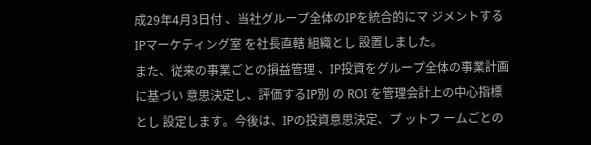成29年4月3日付 、当社グループ全体のIPを統合的にマ ジメントする IPマーケティング室 を社長直轄 組織とし 設置しました。
また、従来の事業ごとの損益管理 、IP投資をグループ全体の事業計画に基づい 意思決定し、評価するIP別 の ROI を管理会計上の中心指標とし 設定します。今後は、IPの投資意思決定、プ ットフ ームごとの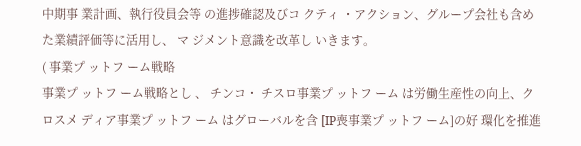中期事 業計画、執行役員会等 の進捗確認及びコ クティ ・アクション、グループ会社も含めた業績評価等に活用し、 マ ジメント意識を改革し いきます。
( 事業プ ットフ ーム戦略
事業プ ットフ ーム戦略とし 、 チンコ・ チスロ事業プ ットフ ーム は労働生産性の向上、クロスメ ディア事業プ ットフ ーム はグローバルを含 [IP喪事業プ ットフ ーム]の好 環化を推進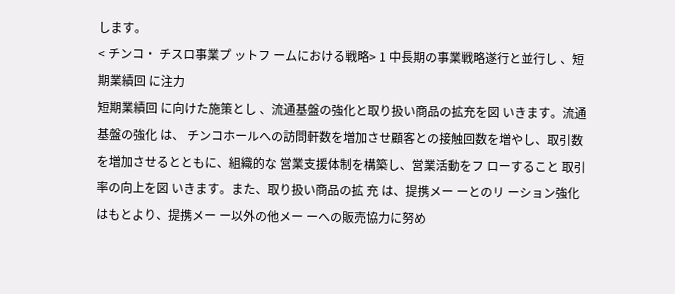します。
< チンコ・ チスロ事業プ ットフ ームにおける戦略> 1 中長期の事業戦略遂行と並行し 、短期業績回 に注力
短期業績回 に向けた施策とし 、流通基盤の強化と取り扱い商品の拡充を図 いきます。流通基盤の強化 は、 チンコホールへの訪問軒数を増加させ顧客との接触回数を増やし、取引数を増加させるとともに、組織的な 営業支援体制を構築し、営業活動をフ ローすること 取引率の向上を図 いきます。また、取り扱い商品の拡 充 は、提携メー ーとのリ ーション強化はもとより、提携メー ー以外の他メー ーへの販売協力に努め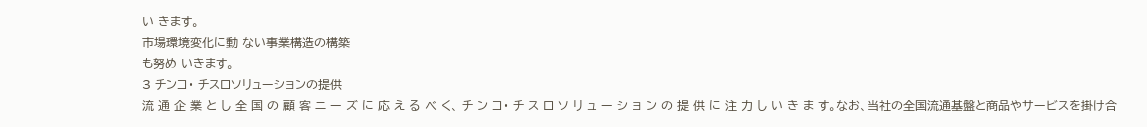い きます。
市場環境変化に動 ない事業構造の構築
も努め いきます。
3 チンコ・ チスロソリューションの提供
流 通 企 業 と し 全 国 の 顧 客 ニ ー ズ に 応 え る べ く、 チ ン コ・ チ ス ロ ソ リ ュ ー シ ョ ン の 提 供 に 注 力 し い き ま す。なお、当社の全国流通基盤と商品やサービスを掛け合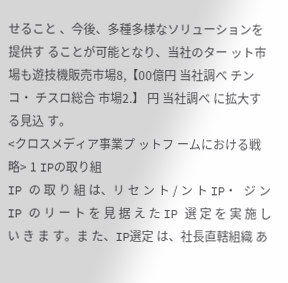せること 、今後、多種多様なソリューションを提供す ることが可能となり、当社のター ット市場も遊技機販売市場8,【00億円 当社調べ チンコ・ チスロ総合 市場2.】 円 当社調べ に拡大する見込 す。
<クロスメディア事業プ ットフ ームにおける戦略> 1 IPの取り組
IP の 取 り 組 は、リ セ ン ト / ン ト IP・ ジ ン IP の リ ー ト を 見 据 え た IP 選 定 を 実 施 し い き ま す。ま た、IP選定 は、社長直轄組織 あ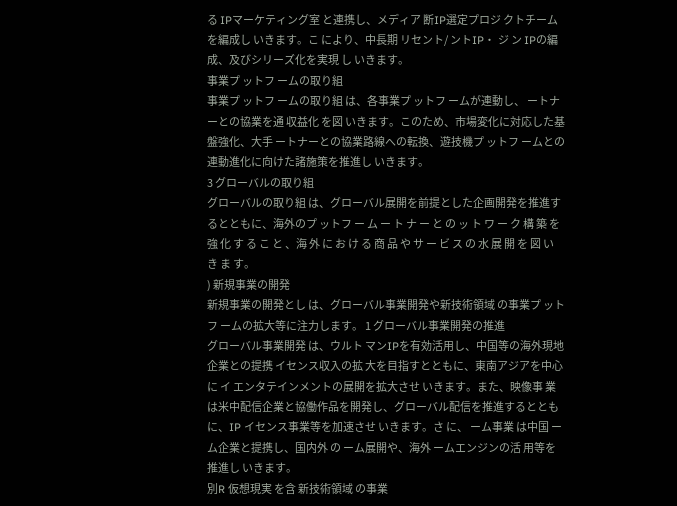る IPマーケティング室 と連携し、メディア 断IP選定プロジ クトチーム を編成し いきます。こ により、中長期 リセント/ ントIP・ ジ ン IPの編成、及びシリーズ化を実現 し いきます。
事業プ ットフ ームの取り組
事業プ ットフ ームの取り組 は、各事業プ ットフ ームが連動し、 ートナーとの協業を通 収益化 を図 いきます。このため、市場変化に対応した基盤強化、大手 ートナーとの協業路線への転換、遊技機プ ットフ ームとの連動進化に向けた諸施策を推進し いきます。
3 グローバルの取り組
グローバルの取り組 は、グローバル展開を前提とした企画開発を推進するとともに、海外のプ ットフ ー ム ー ト ナ ー と の ッ ト ワ ー ク 構 築 を 強 化 す る こ と 、海 外 に お け る 商 品 や サ ー ビ ス の 水 展 開 を 図 い き ま す。
) 新規事業の開発
新規事業の開発とし は、グローバル事業開発や新技術領域 の事業プ ットフ ームの拡大等に注力します。 1 グローバル事業開発の推進
グローバル事業開発 は、ウルト マンIPを有効活用し、中国等の海外現地企業との提携 イセンス収入の拡 大を目指すとともに、東南アジアを中心に イ エンタテインメントの展開を拡大させ いきます。また、映像事 業 は米中配信企業と協働作品を開発し、グローバル配信を推進するとともに、IP イセンス事業等を加速させ いきます。さ に、 ーム事業 は中国 ーム企業と提携し、国内外 の ーム展開や、海外 ームエンジンの活 用等を推進し いきます。
別R 仮想現実 を含 新技術領域 の事業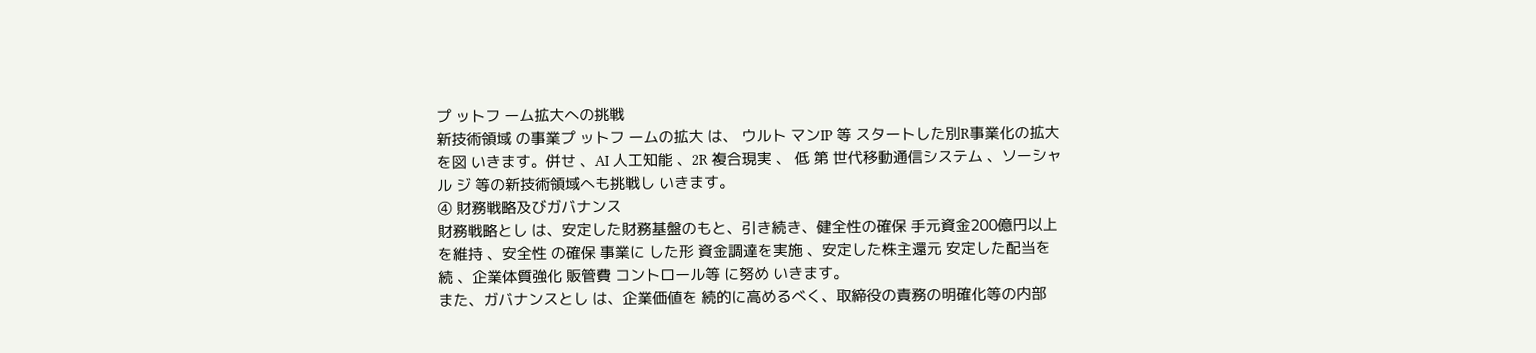プ ットフ ーム拡大への挑戦
新技術領域 の事業プ ットフ ームの拡大 は、 ウルト マンIP 等 スタートした別R事業化の拡大を図 いきます。併せ 、AI 人工知能 、2R 複合現実 、 低 第 世代移動通信システム 、ソーシャル ジ 等の新技術領域へも挑戦し いきます。
④ 財務戦略及びガバナンス
財務戦略とし は、安定した財務基盤のもと、引き続き、健全性の確保 手元資金200億円以上を維持 、安全性 の確保 事業に した形 資金調達を実施 、安定した株主還元 安定した配当を 続 、企業体質強化 販管費 コントロール等 に努め いきます。
また、ガバナンスとし は、企業価値を 続的に高めるべく、取締役の責務の明確化等の内部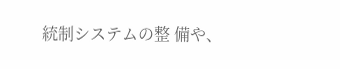統制システムの整 備や、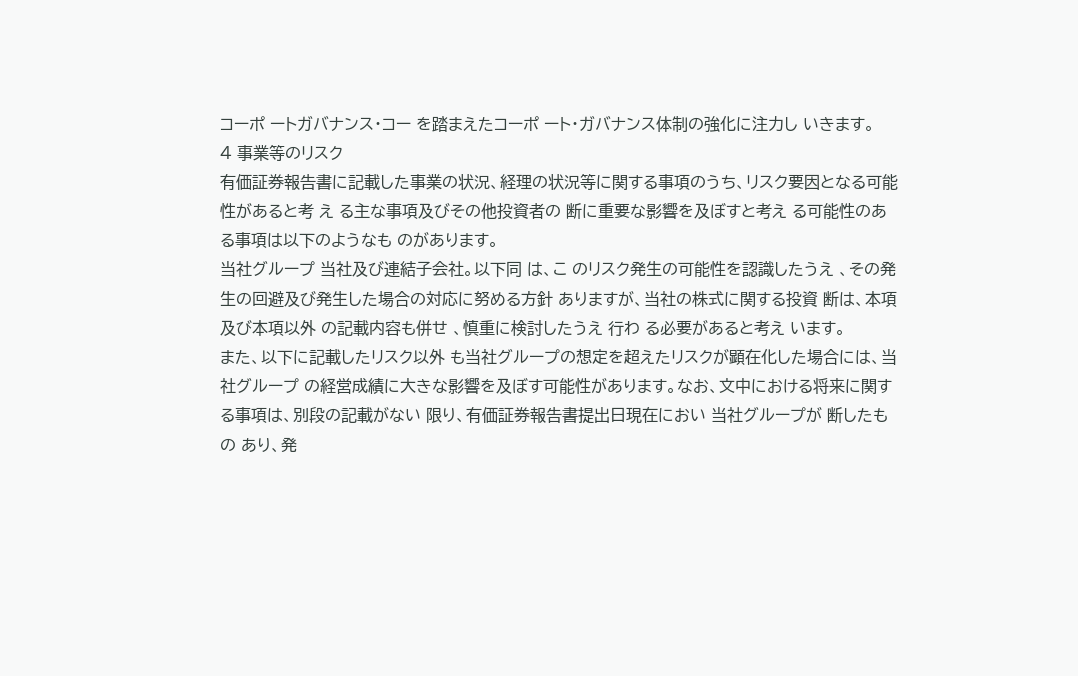コーポ ートガバナンス・コー を踏まえたコーポ ート・ガバナンス体制の強化に注力し いきます。
4 事業等のリスク
有価証券報告書に記載した事業の状況、経理の状況等に関する事項のうち、リスク要因となる可能性があると考 え る主な事項及びその他投資者の 断に重要な影響を及ぼすと考え る可能性のある事項は以下のようなも のがあります。
当社グループ 当社及び連結子会社。以下同 は、こ のリスク発生の可能性を認識したうえ 、その発 生の回避及び発生した場合の対応に努める方針 ありますが、当社の株式に関する投資 断は、本項及び本項以外 の記載内容も併せ 、慎重に検討したうえ 行わ る必要があると考え います。
また、以下に記載したリスク以外 も当社グループの想定を超えたリスクが顕在化した場合には、当社グループ の経営成績に大きな影響を及ぼす可能性があります。なお、文中における将来に関する事項は、別段の記載がない 限り、有価証券報告書提出日現在におい 当社グループが 断したもの あり、発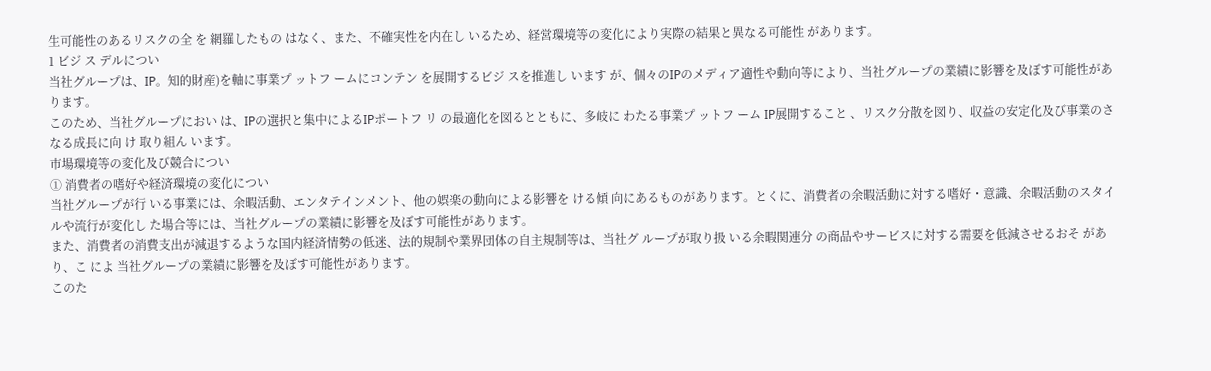生可能性のあるリスクの全 を 網羅したもの はなく、また、不確実性を内在し いるため、経営環境等の変化により実際の結果と異なる可能性 があります。
1 ビジ ス デルについ
当社グループは、IP。知的財産)を軸に事業プ ットフ ームにコンテン を展開するビジ スを推進し います が、個々のIPのメディア適性や動向等により、当社グループの業績に影響を及ぼす可能性があります。
このため、当社グループにおい は、IPの選択と集中によるIPポートフ リ の最適化を図るとともに、多岐に わたる事業プ ットフ ーム IP展開すること 、リスク分散を図り、収益の安定化及び事業のさ なる成長に向 け 取り組ん います。
市場環境等の変化及び競合につい
① 消費者の嗜好や経済環境の変化につい
当社グループが行 いる事業には、余暇活動、エンタテインメント、他の娯楽の動向による影響を ける傾 向にあるものがあります。とくに、消費者の余暇活動に対する嗜好・意識、余暇活動のスタイルや流行が変化し た場合等には、当社グループの業績に影響を及ぼす可能性があります。
また、消費者の消費支出が減退するような国内経済情勢の低迷、法的規制や業界団体の自主規制等は、当社グ ループが取り扱 いる余暇関連分 の商品やサービスに対する需要を低減させるおそ があり、こ によ 当社グループの業績に影響を及ぼす可能性があります。
このた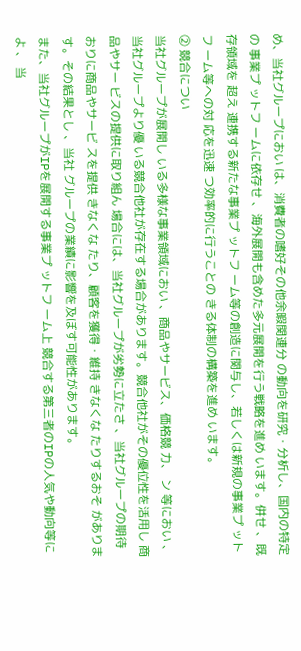め、当社グループにおい は、消費者の嗜好その他余暇関連分 の動向を研究・分析し、国内の特定の 事業プ ットフ ームに依存せ 、海外展開も含めた多元展開を行う戦略を進め います。併せ 、既存領域を 超え 連携する新たな事業プ ットフ ーム等の創造に関与し、若しくは新規の事業プ ットフ ーム等への対 応を迅速 つ効率的に行うことの きる体制の構築を進め います。
② 競合につい
当社グループが展開し いる多様な事業領域におい 、商品やサービス、価格競 力、 ン 等におい 、 当社グループより優 いる競合他社が存在する場合があります。競合他社がその優位性を活用し 商品やサー ビスの提供に取り組ん 場合には、当社グループが劣勢に立たさ 、当社グループの期待 おりに商品やサービ スを提供 きなくな たり、顧客を獲得・維持 きなくな たりするおそ があります。その結果とし 、当社 グループの業績に影響を及ぼす可能性があります。
また、当社グループがIPを展開する事業プ ットフ ーム上 競合する第三者のIPの人気や動向等によ 、 当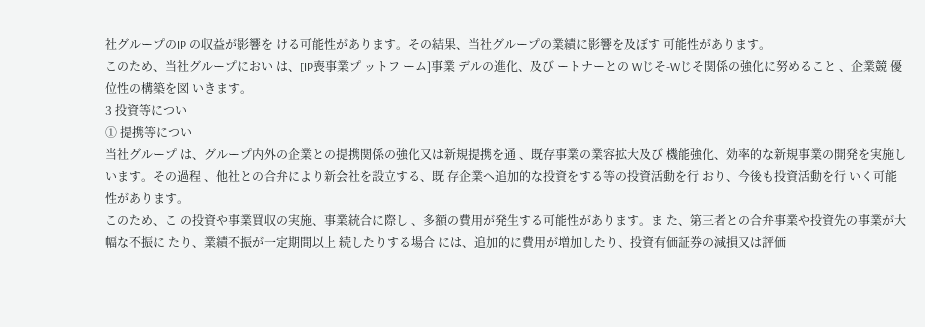社グループのIP の収益が影響を ける可能性があります。その結果、当社グループの業績に影響を及ぼす 可能性があります。
このため、当社グループにおい は、[IP喪事業プ ットフ ーム]事業 デルの進化、及び ートナーとの Wじそ-Wじそ関係の強化に努めること 、企業競 優位性の構築を図 いきます。
3 投資等につい
① 提携等につい
当社グループ は、グループ内外の企業との提携関係の強化又は新規提携を通 、既存事業の業容拡大及び 機能強化、効率的な新規事業の開発を実施し います。その過程 、他社との合弁により新会社を設立する、既 存企業へ追加的な投資をする等の投資活動を行 おり、今後も投資活動を行 いく可能性があります。
このため、こ の投資や事業買収の実施、事業統合に際し 、多額の費用が発生する可能性があります。ま た、第三者との合弁事業や投資先の事業が大幅な不振に たり、業績不振が一定期間以上 続したりする場合 には、追加的に費用が増加したり、投資有価証券の減損又は評価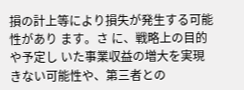損の計上等により損失が発生する可能性があり ます。さ に、戦略上の目的や予定し いた事業収益の増大を実現 きない可能性や、第三者との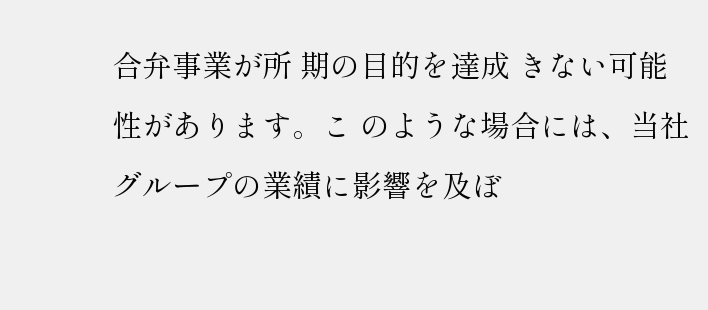合弁事業が所 期の目的を達成 きない可能性があります。こ のような場合には、当社グループの業績に影響を及ぼ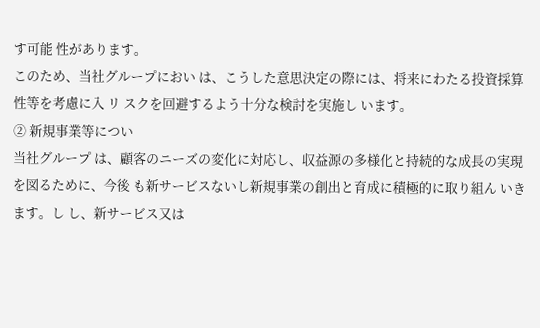す可能 性があります。
このため、当社グループにおい は、こうした意思決定の際には、将来にわたる投資採算性等を考慮に入 リ スクを回避するよう十分な検討を実施し います。
② 新規事業等につい
当社グループ は、顧客のニーズの変化に対応し、収益源の多様化と持続的な成長の実現を図るために、今後 も新サービスないし新規事業の創出と育成に積極的に取り組ん いきます。し し、新サービス又は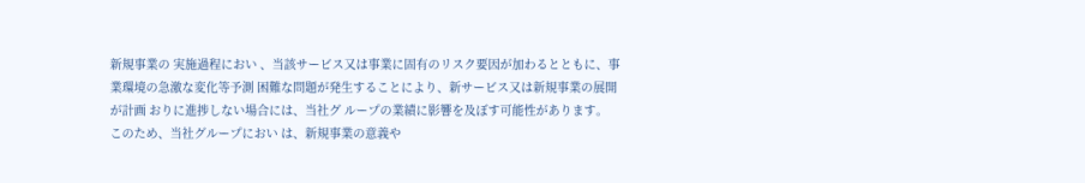新規事業の 実施過程におい 、当該サービス又は事業に固有のリスク要因が加わるとともに、事業環境の急激な変化等予測 困難な問題が発生することにより、新サービス又は新規事業の展開が計画 おりに進捗しない場合には、当社グ ループの業績に影響を及ぼす可能性があります。
このため、当社グループにおい は、新規事業の意義や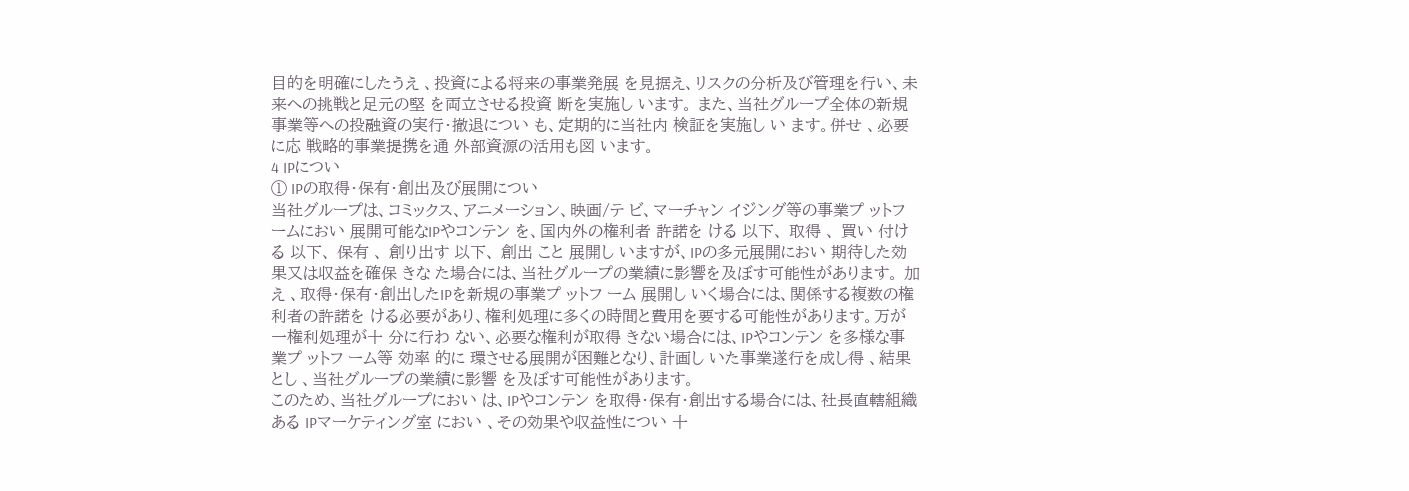目的を明確にしたうえ 、投資による将来の事業発展 を見据え、リスクの分析及び管理を行い、未来への挑戦と足元の堅 を両立させる投資 断を実施し います。 また、当社グループ全体の新規事業等への投融資の実行・撤退につい も、定期的に当社内 検証を実施し い ます。併せ 、必要に応 戦略的事業提携を通 外部資源の活用も図 います。
4 IPについ
① IPの取得・保有・創出及び展開につい
当社グループは、コミックス、アニメーション、映画/テ ビ、マーチャン イジング等の事業プ ットフ ームにおい 展開可能なIPやコンテン を、国内外の権利者 許諾を ける 以下、 取得 、 買い 付ける 以下、 保有 、 創り出す 以下、 創出 こと 展開し いますが、IPの多元展開におい 期待した効果又は収益を確保 きな た場合には、当社グループの業績に影響を及ぼす可能性があります。 加え 、取得・保有・創出したIPを新規の事業プ ットフ ーム 展開し いく場合には、関係する複数の権 利者の許諾を ける必要があり、権利処理に多くの時間と費用を要する可能性があります。万が一権利処理が十 分に行わ ない、必要な権利が取得 きない場合には、IPやコンテン を多様な事業プ ットフ ーム等 効率 的に 環させる展開が困難となり、計画し いた事業遂行を成し得 、結果とし 、当社グループの業績に影響 を及ぼす可能性があります。
このため、当社グループにおい は、IPやコンテン を取得・保有・創出する場合には、社長直轄組織 ある IPマーケティング室 におい 、その効果や収益性につい 十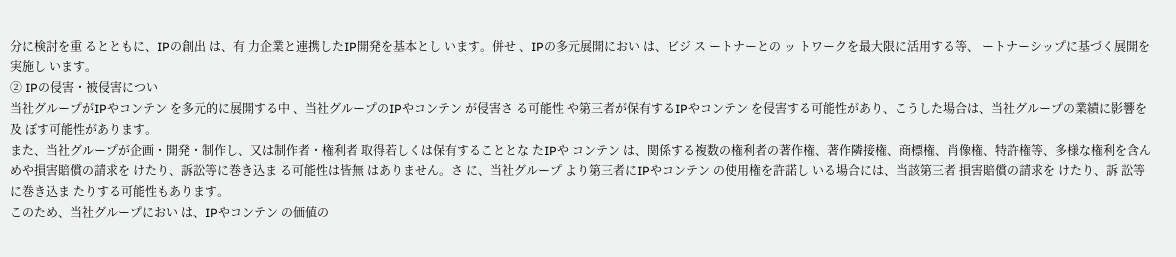分に検討を重 るとともに、IPの創出 は、有 力企業と連携したIP開発を基本とし います。併せ 、IPの多元展開におい は、ビジ ス ートナーとの ッ トワークを最大限に活用する等、 ートナーシップに基づく展開を実施し います。
② IPの侵害・被侵害につい
当社グループがIPやコンテン を多元的に展開する中 、当社グループのIPやコンテン が侵害さ る可能性 や第三者が保有するIPやコンテン を侵害する可能性があり、こうした場合は、当社グループの業績に影響を及 ぼす可能性があります。
また、当社グループが企画・開発・制作し、又は制作者・権利者 取得若しくは保有することとな たIPや コンテン は、関係する複数の権利者の著作権、著作隣接権、商標権、肖像権、特許権等、多様な権利を含ん
めや損害賠償の請求を けたり、訴訟等に巻き込ま る可能性は皆無 はありません。さ に、当社グループ より第三者にIPやコンテン の使用権を許諾し いる場合には、当該第三者 損害賠償の請求を けたり、訴 訟等に巻き込ま たりする可能性もあります。
このため、当社グループにおい は、IPやコンテン の価値の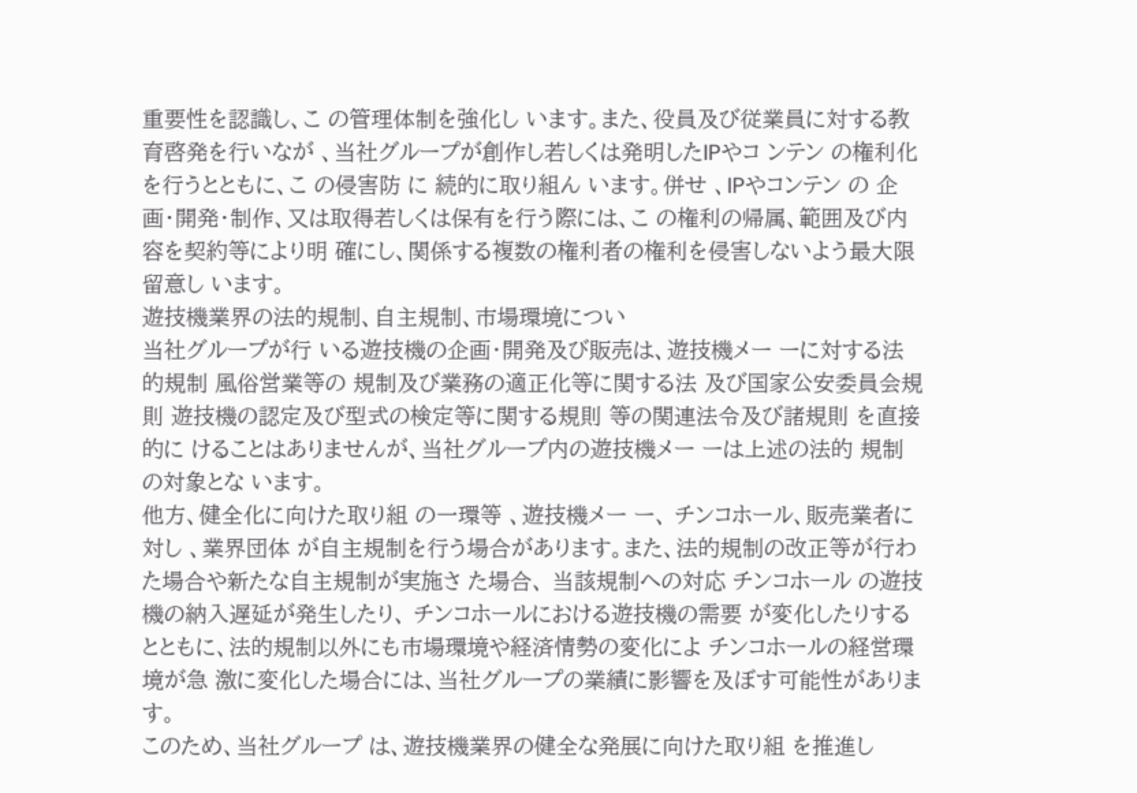重要性を認識し、こ の管理体制を強化し います。また、役員及び従業員に対する教育啓発を行いなが 、当社グループが創作し若しくは発明したIPやコ ンテン の権利化を行うとともに、こ の侵害防 に 続的に取り組ん います。併せ 、IPやコンテン の 企画・開発・制作、又は取得若しくは保有を行う際には、こ の権利の帰属、範囲及び内容を契約等により明 確にし、関係する複数の権利者の権利を侵害しないよう最大限留意し います。
遊技機業界の法的規制、自主規制、市場環境につい
当社グループが行 いる遊技機の企画・開発及び販売は、遊技機メー ーに対する法的規制 風俗営業等の 規制及び業務の適正化等に関する法 及び国家公安委員会規則 遊技機の認定及び型式の検定等に関する規則 等の関連法令及び諸規則 を直接的に けることはありませんが、当社グループ内の遊技機メー ーは上述の法的 規制の対象とな います。
他方、健全化に向けた取り組 の一環等 、遊技機メー ー、 チンコホール、販売業者に対し 、業界団体 が自主規制を行う場合があります。また、法的規制の改正等が行わ た場合や新たな自主規制が実施さ た場合、 当該規制への対応 チンコホール の遊技機の納入遅延が発生したり、 チンコホールにおける遊技機の需要 が変化したりするとともに、法的規制以外にも市場環境や経済情勢の変化によ チンコホールの経営環境が急 激に変化した場合には、当社グループの業績に影響を及ぼす可能性があります。
このため、当社グループ は、遊技機業界の健全な発展に向けた取り組 を推進し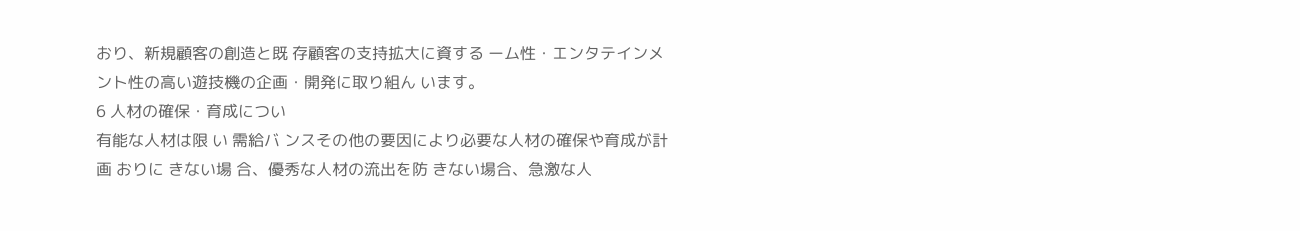おり、新規顧客の創造と既 存顧客の支持拡大に資する ーム性・エンタテインメント性の高い遊技機の企画・開発に取り組ん います。
6 人材の確保・育成につい
有能な人材は限 い 需給バ ンスその他の要因により必要な人材の確保や育成が計画 おりに きない場 合、優秀な人材の流出を防 きない場合、急激な人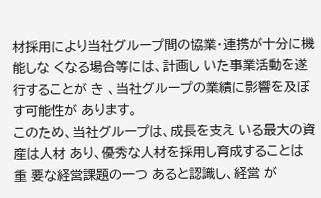材採用により当社グループ間の協業・連携が十分に機能しな くなる場合等には、計画し いた事業活動を遂行することが き 、当社グループの業績に影響を及ぼす可能性が あります。
このため、当社グループは、成長を支え いる最大の資産は人材 あり、優秀な人材を採用し育成することは重 要な経営課題の一つ あると認識し、経営 が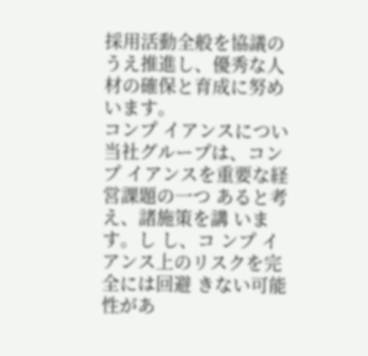採用活動全般を協議のうえ推進し、優秀な人材の確保と育成に努め
います。
コンプ イアンスについ
当社グループは、コンプ イアンスを重要な経営課題の一つ あると考え、諸施策を講 います。し し、コ ンプ イアンス上のリスクを完全には回避 きない可能性があ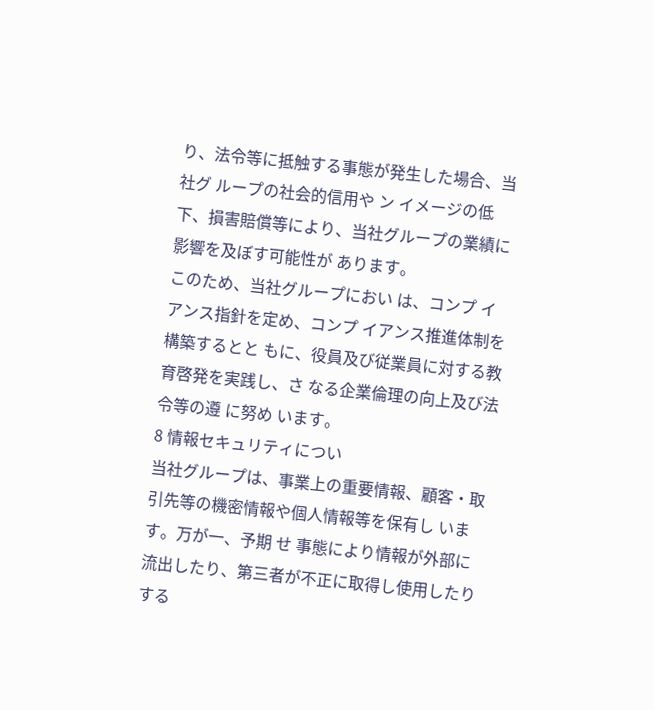り、法令等に抵触する事態が発生した場合、当社グ ループの社会的信用や ン イメージの低下、損害賠償等により、当社グループの業績に影響を及ぼす可能性が あります。
このため、当社グループにおい は、コンプ イアンス指針を定め、コンプ イアンス推進体制を構築するとと もに、役員及び従業員に対する教育啓発を実践し、さ なる企業倫理の向上及び法令等の遵 に努め います。
8 情報セキュリティについ
当社グループは、事業上の重要情報、顧客・取引先等の機密情報や個人情報等を保有し います。万が一、予期 せ 事態により情報が外部に流出したり、第三者が不正に取得し使用したりする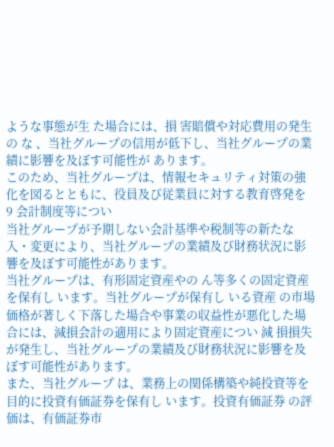ような事態が生 た場合には、損 害賠償や対応費用の発生の な 、当社グループの信用が低下し、当社グループの業績に影響を及ぼす可能性が あります。
このため、当社グループは、情報セキュリティ対策の強化を図るとともに、役員及び従業員に対する教育啓発を
9 会計制度等につい
当社グループが予期しない会計基準や税制等の新たな 入・変更により、当社グループの業績及び財務状況に影 響を及ぼす可能性があります。
当社グループは、有形固定資産やの ん等多くの固定資産を保有し います。当社グループが保有し いる資産 の市場価格が著しく下落した場合や事業の収益性が悪化した場合には、減損会計の適用により固定資産につい 減 損損失が発生し、当社グループの業績及び財務状況に影響を及ぼす可能性があります。
また、当社グループ は、業務上の関係構築や純投資等を目的に投資有価証券を保有し います。投資有価証券 の評価は、有価証券市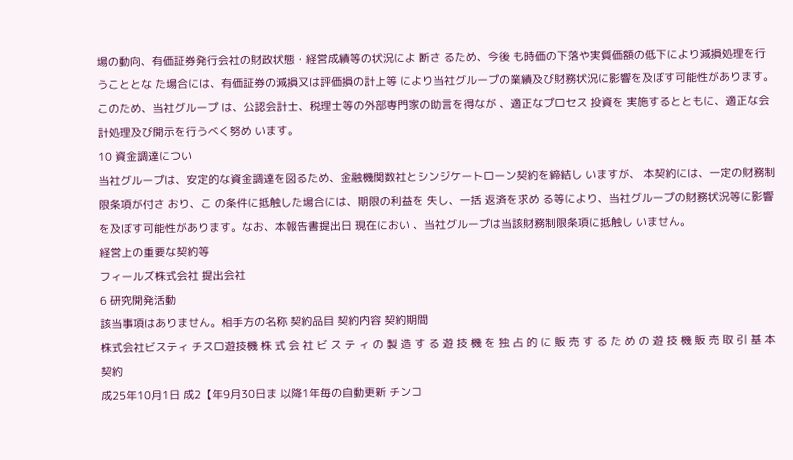場の動向、有価証券発行会社の財政状態・経営成績等の状況によ 断さ るため、今後 も時価の下落や実質価額の低下により減損処理を行うこととな た場合には、有価証券の減損又は評価損の計上等 により当社グループの業績及び財務状況に影響を及ぼす可能性があります。
このため、当社グループ は、公認会計士、税理士等の外部専門家の助言を得なが 、適正なプロセス 投資を 実施するとともに、適正な会計処理及び開示を行うべく努め います。
10 資金調達につい
当社グループは、安定的な資金調達を図るため、金融機関数社とシンジケートローン契約を締結し いますが、 本契約には、一定の財務制限条項が付さ おり、こ の条件に抵触した場合には、期限の利益を 失し、一括 返済を求め る等により、当社グループの財務状況等に影響を及ぼす可能性があります。なお、本報告書提出日 現在におい 、当社グループは当該財務制限条項に抵触し いません。
経営上の重要な契約等
フィールズ株式会社 提出会社
6 研究開発活動
該当事項はありません。相手方の名称 契約品目 契約内容 契約期間
株式会社ビスティ チスロ遊技機 株 式 会 社 ビ ス テ ィ の 製 造 す る 遊 技 機 を 独 占 的 に 販 売 す る た め の 遊 技 機 販 売 取 引 基 本契約
成25年10月1日 成2【年9月30日ま 以降1年毎の自動更新 チンコ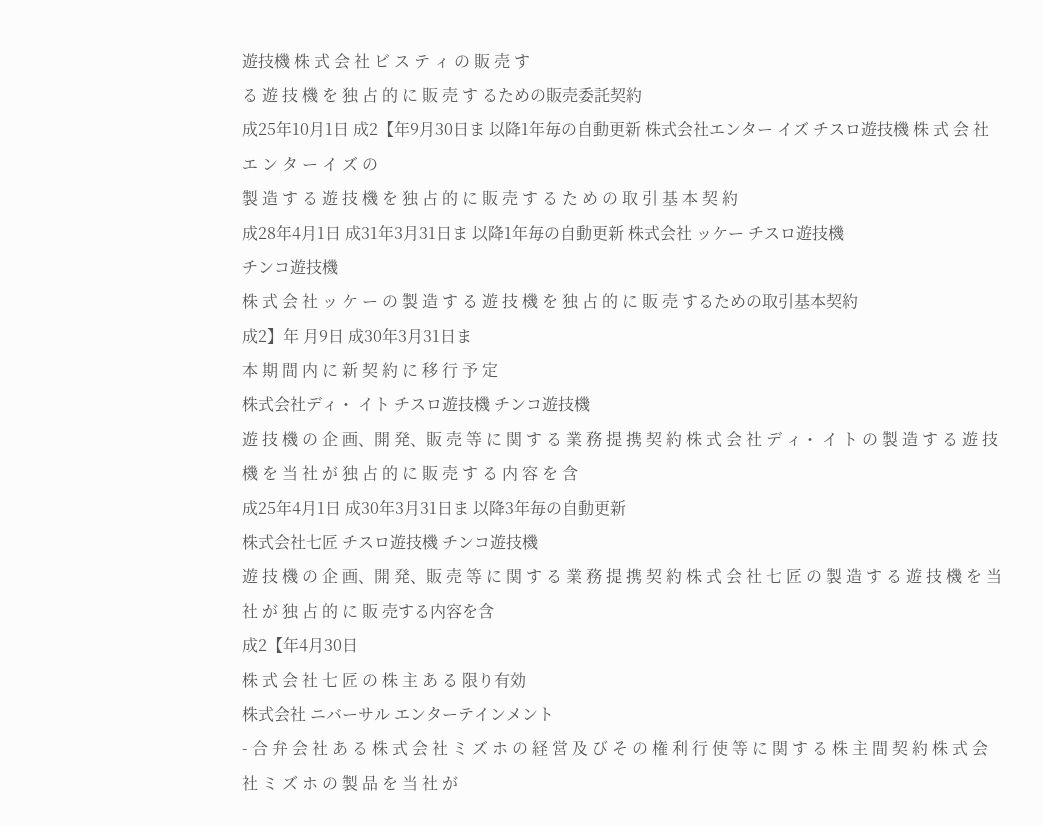遊技機 株 式 会 社 ビ ス テ ィ の 販 売 す
る 遊 技 機 を 独 占 的 に 販 売 す るための販売委託契約
成25年10月1日 成2【年9月30日ま 以降1年毎の自動更新 株式会社エンター イズ チスロ遊技機 株 式 会 社 エ ン タ ー イ ズ の
製 造 す る 遊 技 機 を 独 占 的 に 販 売 す る た め の 取 引 基 本 契 約
成28年4月1日 成31年3月31日ま 以降1年毎の自動更新 株式会社 ッケー チスロ遊技機
チンコ遊技機
株 式 会 社 ッ ケ ー の 製 造 す る 遊 技 機 を 独 占 的 に 販 売 するための取引基本契約
成2】年 月9日 成30年3月31日ま
本 期 間 内 に 新 契 約 に 移 行 予 定
株式会社ディ・ イト チスロ遊技機 チンコ遊技機
遊 技 機 の 企 画、開 発、販 売 等 に 関 す る 業 務 提 携 契 約 株 式 会 社 デ ィ・ イ ト の 製 造 す る 遊 技 機 を 当 社 が 独 占 的 に 販 売 す る 内 容 を 含
成25年4月1日 成30年3月31日ま 以降3年毎の自動更新
株式会社七匠 チスロ遊技機 チンコ遊技機
遊 技 機 の 企 画、開 発、販 売 等 に 関 す る 業 務 提 携 契 約 株 式 会 社 七 匠 の 製 造 す る 遊 技 機 を 当 社 が 独 占 的 に 販 売する内容を含
成2【年4月30日
株 式 会 社 七 匠 の 株 主 あ る 限り有効
株式会社 ニバーサル エンターテインメント
- 合 弁 会 社 あ る 株 式 会 社 ミ ズ ホ の 経 営 及 び そ の 権 利 行 使 等 に 関 す る 株 主 間 契 約 株 式 会 社 ミ ズ ホ の 製 品 を 当 社 が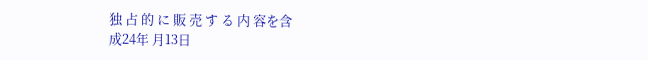独 占 的 に 販 売 す る 内 容を含
成24年 月13日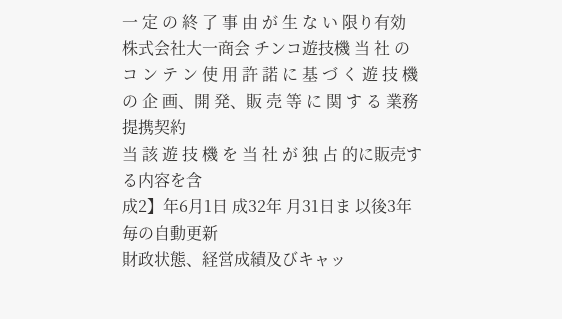一 定 の 終 了 事 由 が 生 な い 限り有効
株式会社大一商会 チンコ遊技機 当 社 の コ ン テ ン 使 用 許 諾 に 基 づ く 遊 技 機 の 企 画、開 発、販 売 等 に 関 す る 業務提携契約
当 該 遊 技 機 を 当 社 が 独 占 的に販売する内容を含
成2】年6月1日 成32年 月31日ま 以後3年毎の自動更新
財政状態、経営成績及びキャッ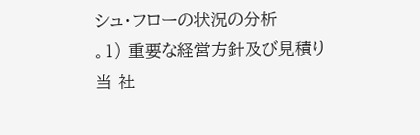シュ・フローの状況の分析
。1) 重要な経営方針及び見積り
当 社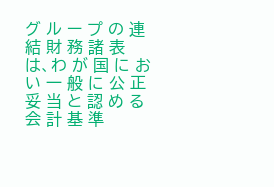グ ル ー プ の 連 結 財 務 諸 表 は、わ が 国 に お い 一 般 に 公 正 妥 当 と 認 め る 会 計 基 準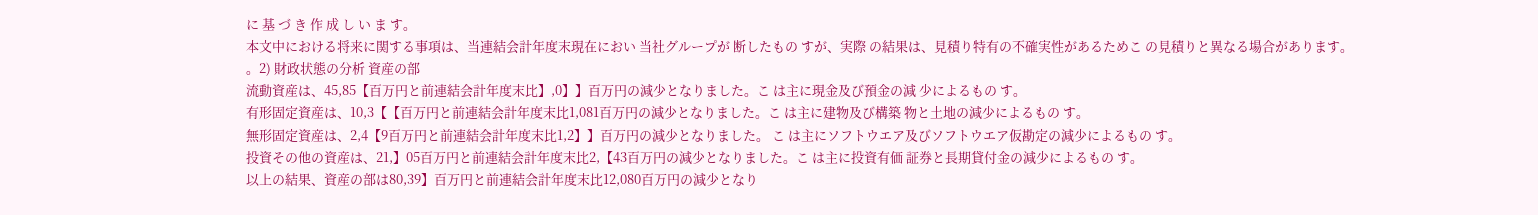に 基 づ き 作 成 し い ま す。
本文中における将来に関する事項は、当連結会計年度末現在におい 当社グループが 断したもの すが、実際 の結果は、見積り特有の不確実性があるためこ の見積りと異なる場合があります。
。2) 財政状態の分析 資産の部
流動資産は、45,85【百万円と前連結会計年度末比】,0】】百万円の減少となりました。こ は主に現金及び預金の減 少によるもの す。
有形固定資産は、10,3【【百万円と前連結会計年度末比1,081百万円の減少となりました。こ は主に建物及び構築 物と土地の減少によるもの す。
無形固定資産は、2,4【9百万円と前連結会計年度末比1,2】】百万円の減少となりました。 こ は主にソフトウエア及びソフトウエア仮勘定の減少によるもの す。
投資その他の資産は、21,】05百万円と前連結会計年度末比2,【43百万円の減少となりました。こ は主に投資有価 証券と長期貸付金の減少によるもの す。
以上の結果、資産の部は80,39】百万円と前連結会計年度末比12,080百万円の減少となり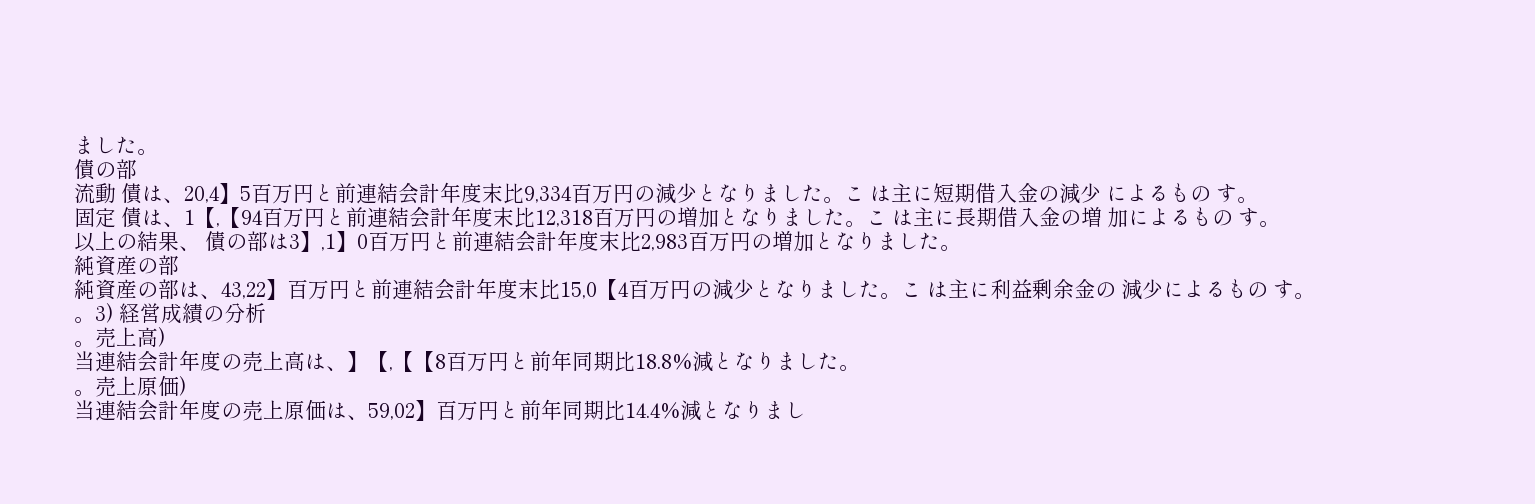ました。
債の部
流動 債は、20,4】5百万円と前連結会計年度末比9,334百万円の減少となりました。こ は主に短期借入金の減少 によるもの す。
固定 債は、1【,【94百万円と前連結会計年度末比12,318百万円の増加となりました。こ は主に長期借入金の増 加によるもの す。
以上の結果、 債の部は3】,1】0百万円と前連結会計年度末比2,983百万円の増加となりました。
純資産の部
純資産の部は、43,22】百万円と前連結会計年度末比15,0【4百万円の減少となりました。こ は主に利益剰余金の 減少によるもの す。
。3) 経営成績の分析
。売上高)
当連結会計年度の売上高は、】【,【【8百万円と前年同期比18.8%減となりました。
。売上原価)
当連結会計年度の売上原価は、59,02】百万円と前年同期比14.4%減となりまし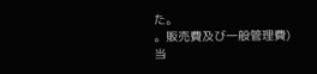た。
。販売費及び一般管理費)
当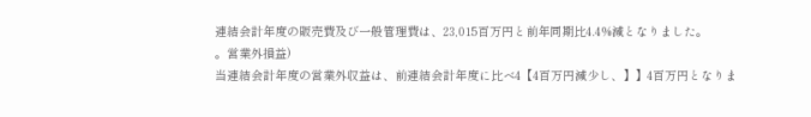連結会計年度の販売費及び一般管理費は、23,015百万円と前年同期比4.4%減となりました。
。営業外損益)
当連結会計年度の営業外収益は、前連結会計年度に比べ4【4百万円減少し、】】4百万円となりま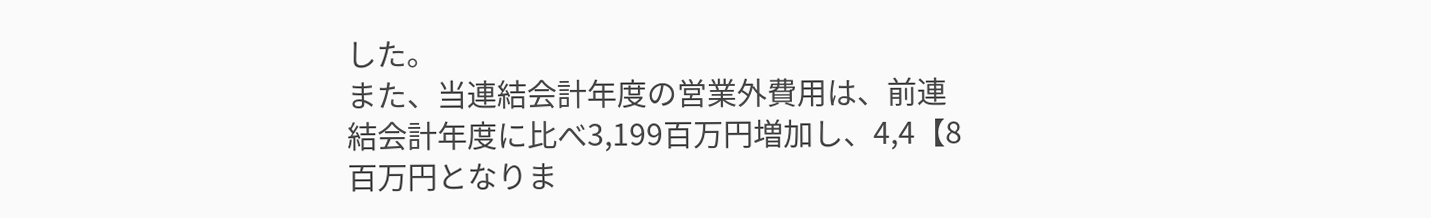した。
また、当連結会計年度の営業外費用は、前連結会計年度に比べ3,199百万円増加し、4,4【8百万円となりま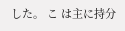した。 こ は主に持分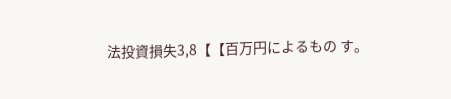法投資損失3,8【【百万円によるもの す。